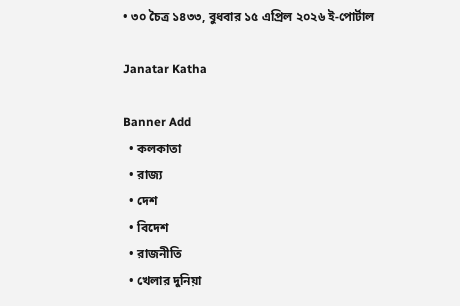• ৩০ চৈত্র ১৪৩৩, বুধবার ১৫ এপ্রিল ২০২৬ ই-পোর্টাল

Janatar Katha

Banner Add
  • কলকাতা
  • রাজ্য
  • দেশ
  • বিদেশ
  • রাজনীতি
  • খেলার দুনিয়া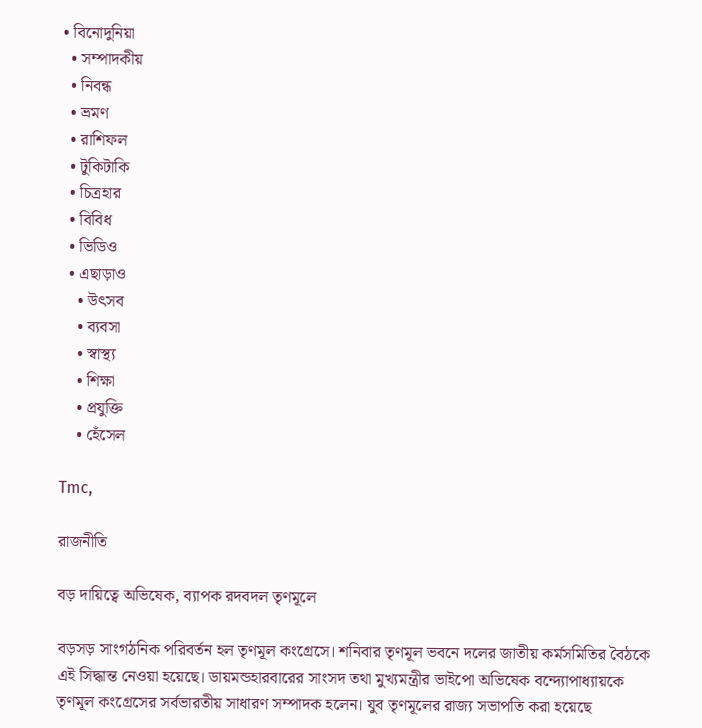• বিনোদুনিয়া
  • সম্পাদকীয়
  • নিবন্ধ
  • ভ্রমণ
  • রাশিফল
  • টুকিটাকি
  • চিত্রহার
  • বিবিধ
  • ভিডিও
  • এছাড়াও
    • উৎসব
    • ব্যবসা
    • স্বাস্থ্য
    • শিক্ষা
    • প্রযুক্তি
    • হেঁসেল

Tmc,

রাজনীতি

বড় দায়িত্বে অভিষেক, ব্যাপক রদবদল তৃণমূলে

বড়সড় সাংগঠনিক পরিবর্তন হল তৃণমূল কংগ্রেসে। শনিবার তৃণমূল ভবনে দলের জাতীয় কর্মসমিতির বৈঠকে এই সিদ্ধান্ত নেওয়া হয়েছে। ডায়মন্ডহারবারের সাংসদ তথা মুখ্যমন্ত্রীর ভাইপো অভিষেক বন্দ্যোপাধ্যায়কে তৃণমূল কংগ্রেসের সর্বভারতীয় সাধারণ সম্পাদক হলেন। যুব তৃণমূলের রাজ্য সভাপতি করা হয়েছে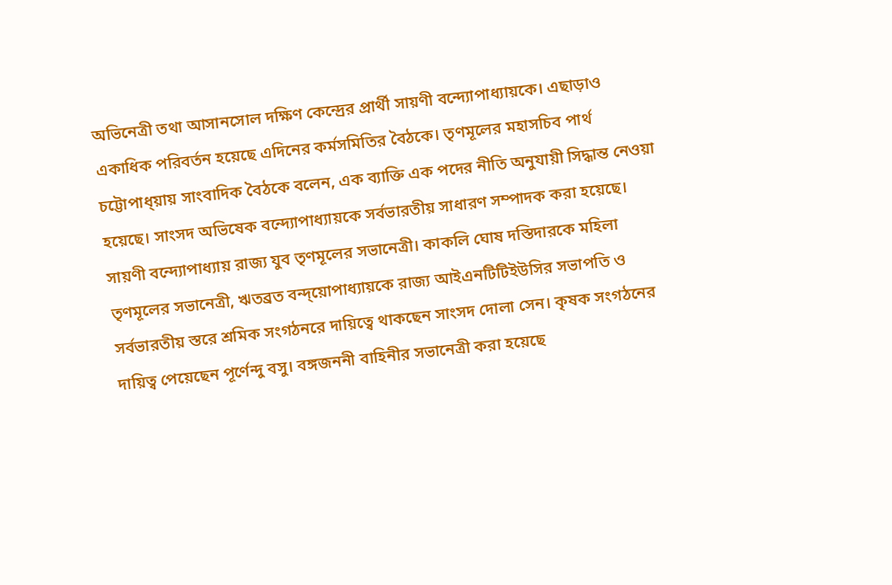অভিনেত্রী তথা আসানসোল দক্ষিণ কেন্দ্রের প্রার্থী সায়ণী বন্দ্যোপাধ্যায়কে। এছাড়াও একাধিক পরিবর্তন হয়েছে এদিনের কর্মসমিতির বৈঠকে। তৃণমূলের মহাসচিব পার্থ চট্টোপাধ্য়ায় সাংবাদিক বৈঠকে বলেন, এক ব্যাক্তি এক পদের নীতি অনুযায়ী সিদ্ধান্ত নেওয়া হয়েছে। সাংসদ অভিষেক বন্দ্যোপাধ্যায়কে সর্বভারতীয় সাধারণ সম্পাদক করা হয়েছে। সায়ণী বন্দ্যোপাধ্যায় রাজ্য যুব তৃণমূলের সভানেত্রী। কাকলি ঘোষ দস্তিদারকে মহিলা তৃণমূলের সভানেত্রী, ঋতব্রত বন্দ্য়োপাধ্যায়কে রাজ্য আইএনটিটিইউসির সভাপতি ও সর্বভারতীয় স্তরে শ্রমিক সংগঠনরে দায়িত্বে থাকছেন সাংসদ দোলা সেন। কৃষক সংগঠনের দায়িত্ব পেয়েছেন পূর্ণেন্দু বসু। বঙ্গজননী বাহিনীর সভানেত্রী করা হয়েছে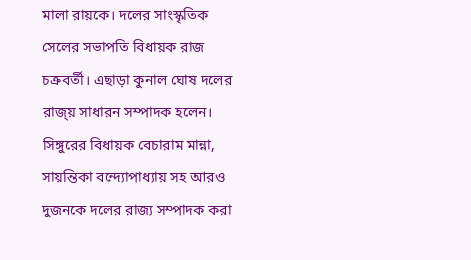মালা রায়কে। দলের সাংস্কৃতিক সেলের সভাপতি বিধায়ক রাজ চক্রবর্তী। এছাড়া কুনাল ঘোষ দলের রাজ্য় সাধারন সম্পাদক হলেন। সিঙ্গুরের বিধায়ক বেচারাম মান্না, সায়ন্তিকা বন্দ্যোপাধ্যায় সহ আরও দুজনকে দলের রাজ্য সম্পাদক করা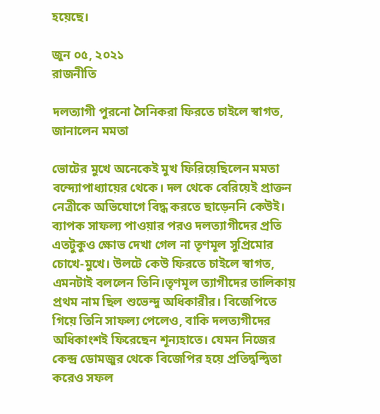হয়েছে।

জুন ০৫, ২০২১
রাজনীতি

দলত্যাগী পুরনো সৈনিকরা ফিরতে চাইলে স্বাগত, জানালেন মমতা

ভোটের মুখে অনেকেই মুখ ফিরিয়েছিলেন মমতা বন্দ্যোপাধ্যায়ের থেকে। দল থেকে বেরিয়েই প্রাক্তন নেত্রীকে অভিযোগে বিদ্ধ করতে ছাড়েননি কেউই। ব্যাপক সাফল্য পাওয়ার পরও দলত্যাগীদের প্রতি এতটুকুও ক্ষোভ দেখা গেল না তৃণমূল সুপ্রিমোর চোখে-মুখে। উলটে কেউ ফিরতে চাইলে স্বাগত, এমনটাই বললেন তিনি।তৃণমূল ত্যাগীদের তালিকায় প্রথম নাম ছিল শুভেন্দু অধিকারীর। বিজেপিতে গিয়ে তিনি সাফল্য পেলেও, বাকি দলত্যগীদের অধিকাংশই ফিরেছেন শূন্যহাতে। যেমন নিজের কেন্দ্র ডোমজুর থেকে বিজেপির হয়ে প্রতিদ্বন্দ্বিতা করেও সফল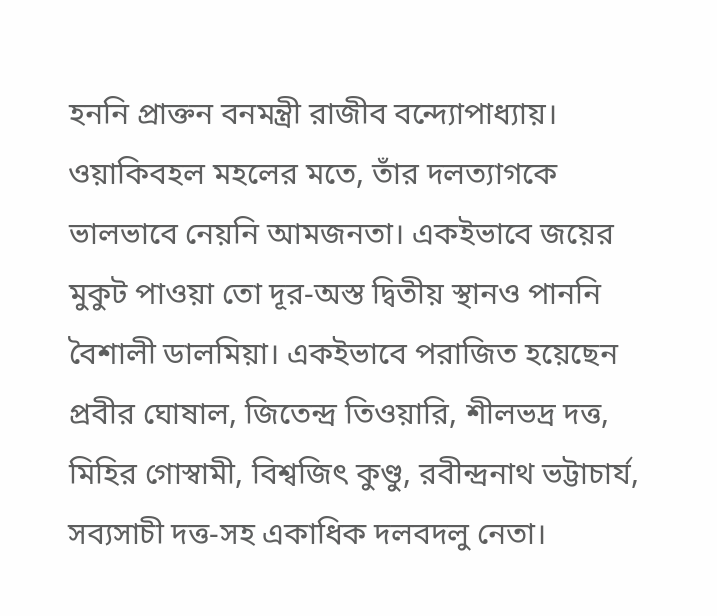হননি প্রাক্তন বনমন্ত্রী রাজীব বন্দ্যোপাধ্যায়। ওয়াকিবহল মহলের মতে, তাঁর দলত্যাগকে ভালভাবে নেয়নি আমজনতা। একইভাবে জয়ের মুকুট পাওয়া তো দূর-অস্ত দ্বিতীয় স্থানও পাননি বৈশালী ডালমিয়া। একইভাবে পরাজিত হয়েছেন প্রবীর ঘোষাল, জিতেন্দ্র তিওয়ারি, শীলভদ্র দত্ত, মিহির গোস্বামী, বিশ্বজিৎ কুণ্ডু, রবীন্দ্রনাথ ভট্টাচার্য, সব্যসাচী দত্ত-সহ একাধিক দলবদলু নেতা।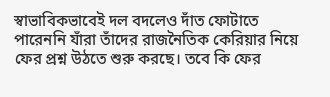স্বাভাবিকভাবেই দল বদলেও দাঁত ফোটাতে পারেননি যাঁরা তাঁদের রাজনৈতিক কেরিয়ার নিয়ে ফের প্রশ্ন উঠতে শুরু করছে। তবে কি ফের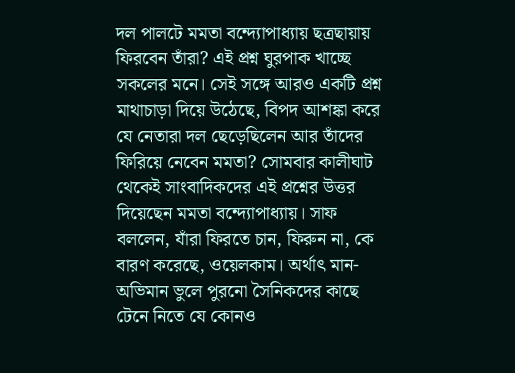দল পালটে মমতা বন্দ্যোপাধ্যায় ছত্রছায়ায় ফিরবেন তাঁরা? এই প্রশ্ন ঘুরপাক খাচ্ছে সকলের মনে। সেই সঙ্গে আরও একটি প্রশ্ন মাথাচাড়া দিয়ে উঠেছে, বিপদ আশঙ্কা করে যে নেতারা দল ছেড়েছিলেন আর তাঁদের ফিরিয়ে নেবেন মমতা? সোমবার কালীঘাট থেকেই সাংবাদিকদের এই প্রশ্নের উত্তর দিয়েছেন মমতা বন্দ্যোপাধ্যায়। সাফ বললেন, যাঁরা ফিরতে চান, ফিরুন না, কে বারণ করেছে, ওয়েলকাম। অর্থাৎ মান-অভিমান ভুলে পুরনো সৈনিকদের কাছে টেনে নিতে যে কোনও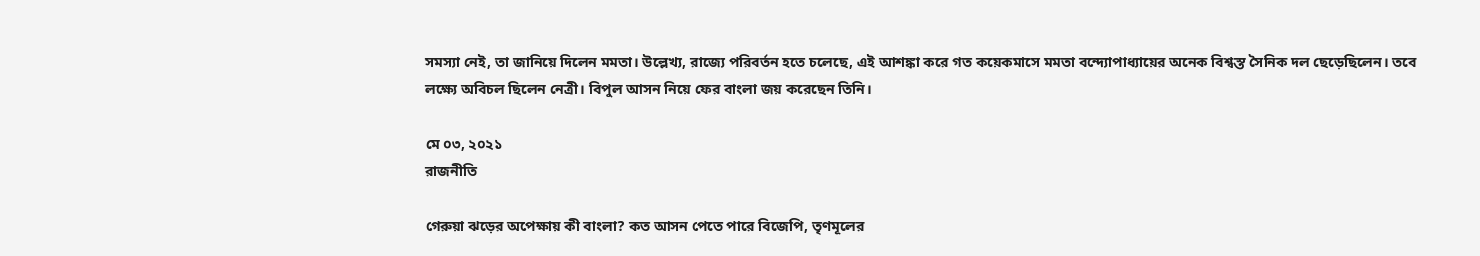সমস্যা নেই, তা জানিয়ে দিলেন মমতা। উল্লেখ্য, রাজ্যে পরিবর্তন হতে চলেছে, এই আশঙ্কা করে গত কয়েকমাসে মমতা বন্দ্যোপাধ্যায়ের অনেক বিশ্বস্ত সৈনিক দল ছেড়েছিলেন। তবে লক্ষ্যে অবিচল ছিলেন নেত্রী। বিপুল আসন নিয়ে ফের বাংলা জয় করেছেন তিনি।

মে ০৩, ২০২১
রাজনীতি

গেরুয়া ঝড়ের অপেক্ষায় কী বাংলা? কত আসন পেতে পারে বিজেপি, তৃণমূলের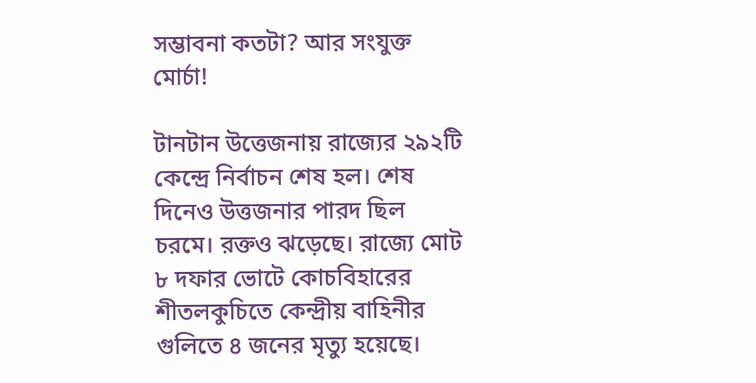সম্ভাবনা কতটা? আর সংযুক্ত মোর্চা!

টানটান উত্তেজনায় রাজ্যের ২৯২টি কেন্দ্রে নির্বাচন শেষ হল। শেষ দিনেও উত্তজনার পারদ ছিল চরমে। রক্তও ঝড়েছে। রাজ্যে মোট ৮ দফার ভোটে কোচবিহারের শীতলকুচিতে কেন্দ্রীয় বাহিনীর গুলিতে ৪ জনের মৃত্যু হয়েছে।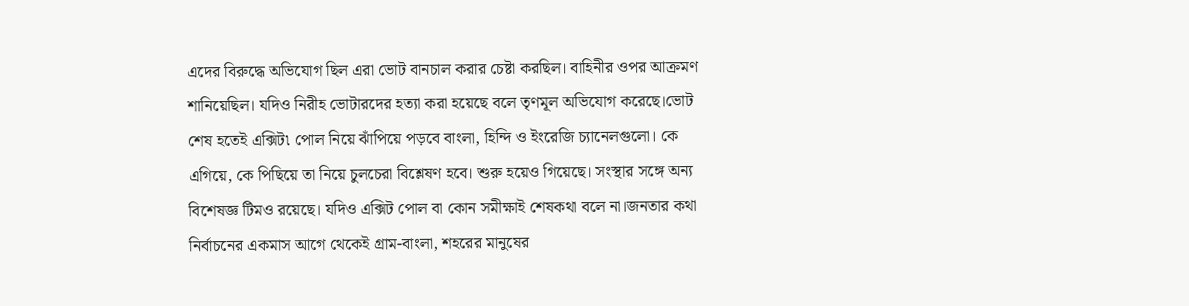এদের বিরুদ্ধে অভিযোগ ছিল এরা ভোট বানচাল করার চেষ্টা করছিল। বাহিনীর ওপর আক্রমণ শানিয়েছিল। যদিও নিরীহ ভোটারদের হত্যা করা হয়েছে বলে তৃণমূল অভিযোগ করেছে।ভোট শেষ হতেই এক্সিট৷ পোল নিয়ে ঝাঁপিয়ে পড়বে বাংলা, হিন্দি ও ইংরেজি চ্যানেলগুলো। কে এগিয়ে, কে পিছিয়ে তা নিয়ে চুলচেরা বিশ্লেষণ হবে। শুরু হয়েও গিয়েছে। সংস্থার সঙ্গে অন্য বিশেষজ্ঞ টিমও রয়েছে। যদিও এক্সিট পোল বা কোন সমীক্ষাই শেষকথা বলে না।জনতার কথা নির্বাচনের একমাস আগে থেকেই গ্রাম-বাংলা, শহরের মানুষের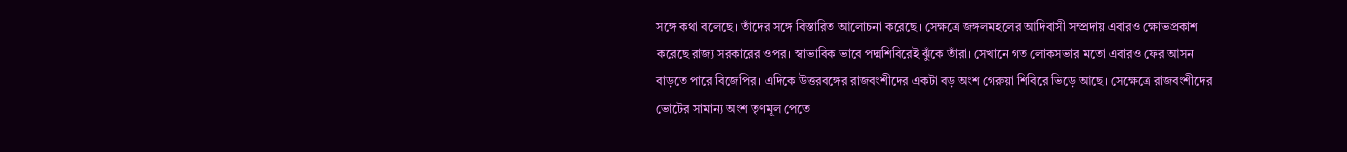সঙ্গে কথা বলেছে। তাঁদের সঙ্গে বিস্তারিত আলোচনা করেছে। সেক্ষত্রে জঙ্গলমহলের আদিবাসী সম্প্রদায় এবারও ক্ষোভপ্রকাশ করেছে রাজ্য সরকারের ওপর। স্বাভাবিক ভাবে পদ্মশিবিরেই ঝুঁকে তাঁরা। সেখানে গত লোকসভার মতো এবারও ফের আসন বাড়তে পারে বিজেপির। এদিকে উত্তরবঙ্গের রাজবংশীদের একটা বড় অংশ গেরুয়া শিবিরে ভিড়ে আছে। সেক্ষেত্রে রাজবংশীদের ভোটের সামান্য অংশ তৃণমূল পেতে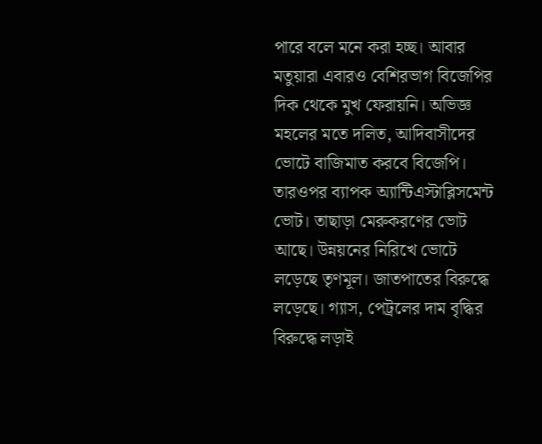পারে বলে মনে করা হচ্ছ। আবার মতুয়ারা এবারও বেশিরভাগ বিজেপির দিক থেকে মুখ ফেরায়নি। অভিজ্ঞ মহলের মতে দলিত, আদিবাসীদের ভোটে বাজিমাত করবে বিজেপি। তারওপর ব্যাপক অ্যান্টিএস্টাব্লিসমেন্ট ভোট। তাছাড়া মেরুকরণের ভোট আছে। উন্নয়নের নিরিখে ভোটে লড়েছে তৃণমূল। জাতপাতের বিরুদ্ধে লড়েছে। গ্যাস, পেট্রলের দাম বৃদ্ধির বিরুদ্ধে লড়াই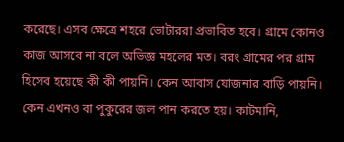করেছে। এসব ক্ষেত্রে শহরে ভোটাররা প্রভাবিত হবে। গ্রামে কোনও কাজ আসবে না বলে অভিজ্ঞ মহলের মত। বরং গ্রামের পর গ্রাম হিসেব হয়েছে কী কী পায়নি। কেন আবাস যোজনার বাড়ি পায়নি। কেন এখনও বা পুকুরের জল পান করতে হয়। কাটমানি,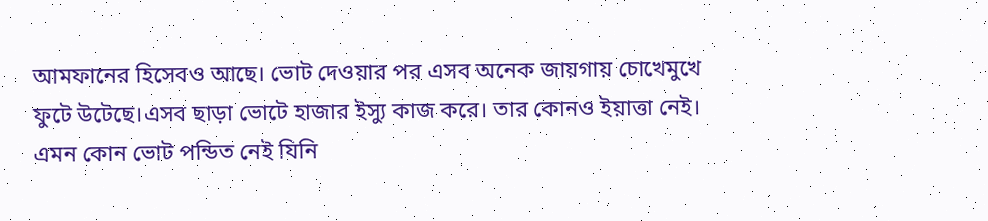আমফানের হিসেবও আছে। ভোট দেওয়ার পর এসব অনেক জায়গায় চোখেমুখে ফুটে উটেছে।এসব ছাড়া ভোটে হাজার ইস্যু কাজ করে। তার কোনও ইয়াত্তা নেই। এমন কোন ভোট পন্ডিত নেই যিনি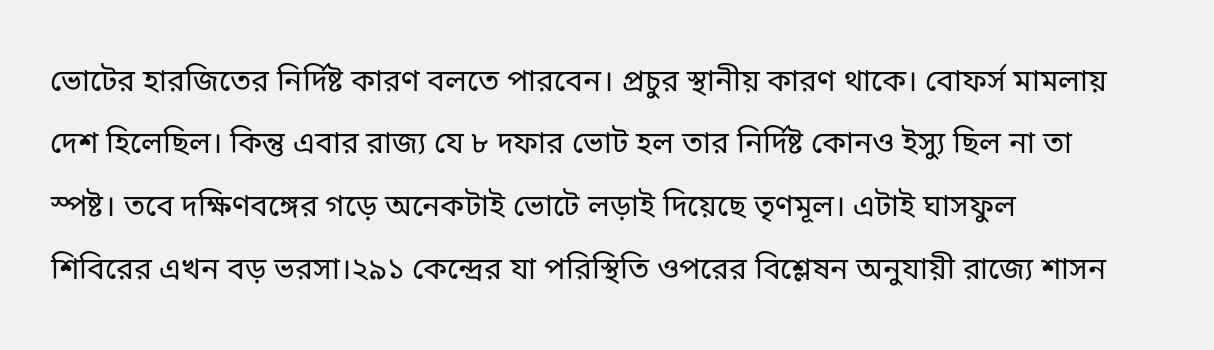ভোটের হারজিতের নির্দিষ্ট কারণ বলতে পারবেন। প্রচুর স্থানীয় কারণ থাকে। বোফর্স মামলায় দেশ হিলেছিল। কিন্তু এবার রাজ্য যে ৮ দফার ভোট হল তার নির্দিষ্ট কোনও ইস্যু ছিল না তা স্পষ্ট। তবে দক্ষিণবঙ্গের গড়ে অনেকটাই ভোটে লড়াই দিয়েছে তৃণমূল। এটাই ঘাসফুল শিবিরের এখন বড় ভরসা।২৯১ কেন্দ্রের যা পরিস্থিতি ওপরের বিশ্লেষন অনুযায়ী রাজ্যে শাসন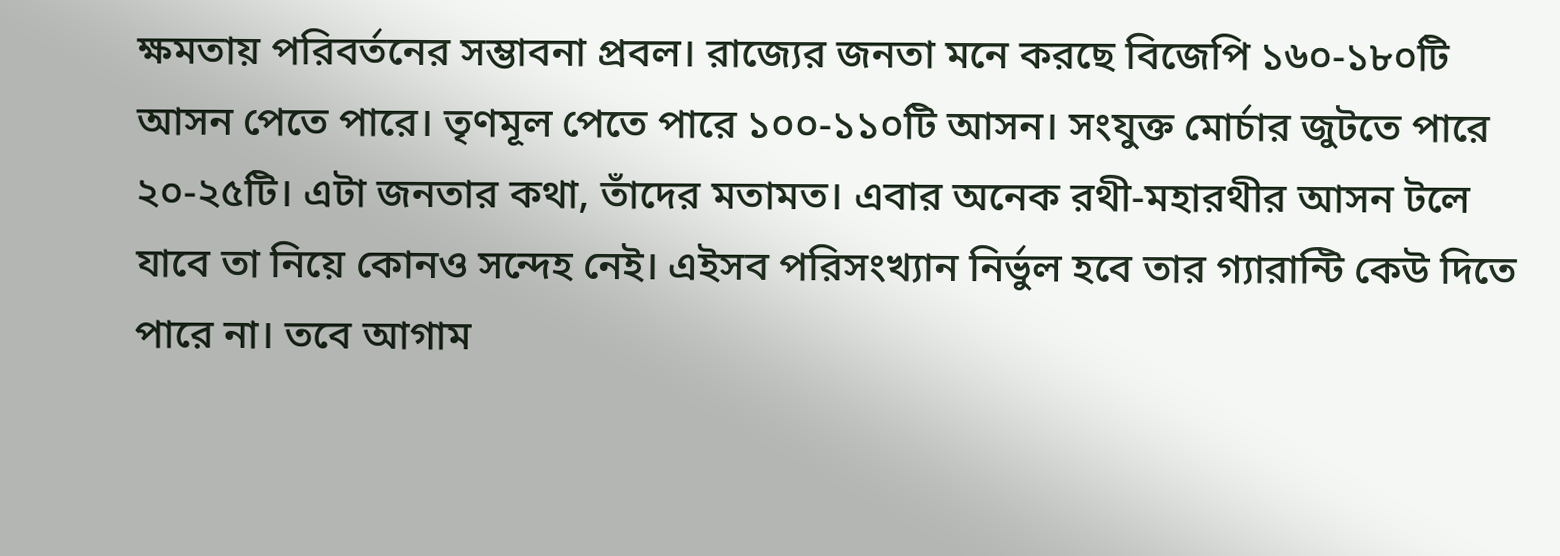ক্ষমতায় পরিবর্তনের সম্ভাবনা প্রবল। রাজ্যের জনতা মনে করছে বিজেপি ১৬০-১৮০টি আসন পেতে পারে। তৃণমূল পেতে পারে ১০০-১১০টি আসন। সংযুক্ত মোর্চার জুটতে পারে ২০-২৫টি। এটা জনতার কথা, তাঁদের মতামত। এবার অনেক রথী-মহারথীর আসন টলে যাবে তা নিয়ে কোনও সন্দেহ নেই। এইসব পরিসংখ্যান নির্ভুল হবে তার গ্যারান্টি কেউ দিতে পারে না। তবে আগাম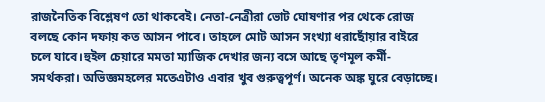রাজনৈতিক বিশ্লেষণ তো থাকবেই। নেতা-নেত্রীরা ভোট ঘোষণার পর থেকে রোজ বলছে কোন দফায় কত আসন পাবে। তাহলে মোট আসন সংখ্যা ধরাছোঁয়ার বাইরে চলে যাবে।হুইল চেয়ারে মমতা ম্যাজিক দেখার জন্য বসে আছে তৃণমূল কর্মী-সমর্থকরা। অভিজ্ঞমহলের মতেএটাও এবার খুব গুরুত্বপূর্ণ। অনেক অঙ্ক ঘুরে বেড়াচ্ছে।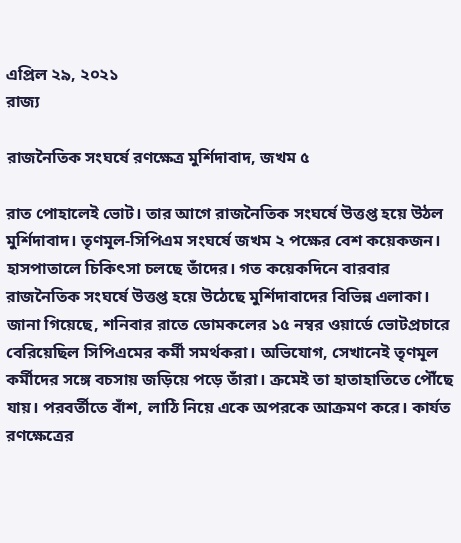এপ্রিল ২৯, ২০২১
রাজ্য

রাজনৈতিক সংঘর্ষে রণক্ষেত্র মুর্শিদাবাদ, জখম ৫

রাত পোহালেই ভোট। তার আগে রাজনৈতিক সংঘর্ষে উত্তপ্ত হয়ে উঠল মুর্শিদাবাদ। তৃণমূল-সিপিএম সংঘর্ষে জখম ২ পক্ষের বেশ কয়েকজন। হাসপাতালে চিকিৎসা চলছে তাঁদের। গত কয়েকদিনে বারবার রাজনৈতিক সংঘর্ষে উত্তপ্ত হয়ে উঠেছে মুর্শিদাবাদের বিভিন্ন এলাকা। জানা গিয়েছে, শনিবার রাতে ডোমকলের ১৫ নম্বর ওয়ার্ডে ভোটপ্রচারে বেরিয়েছিল সিপিএমের কর্মী সমর্থকরা। অভিযোগ, সেখানেই তৃণমূল কর্মীদের সঙ্গে বচসায় জড়িয়ে পড়ে তাঁরা। ক্রমেই তা হাতাহাতিতে পৌঁছে যায়। পরবর্তীতে বাঁশ, লাঠি নিয়ে একে অপরকে আক্রমণ করে। কার্যত রণক্ষেত্রের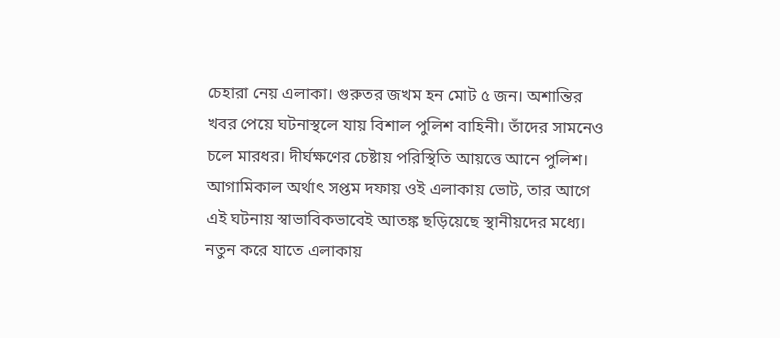চেহারা নেয় এলাকা। গুরুতর জখম হন মোট ৫ জন। অশান্তির খবর পেয়ে ঘটনাস্থলে যায় বিশাল পুলিশ বাহিনী। তাঁদের সামনেও চলে মারধর। দীর্ঘক্ষণের চেষ্টায় পরিস্থিতি আয়ত্তে আনে পুলিশ। আগামিকাল অর্থাৎ সপ্তম দফায় ওই এলাকায় ভোট, তার আগে এই ঘটনায় স্বাভাবিকভাবেই আতঙ্ক ছড়িয়েছে স্থানীয়দের মধ্যে। নতুন করে যাতে এলাকায়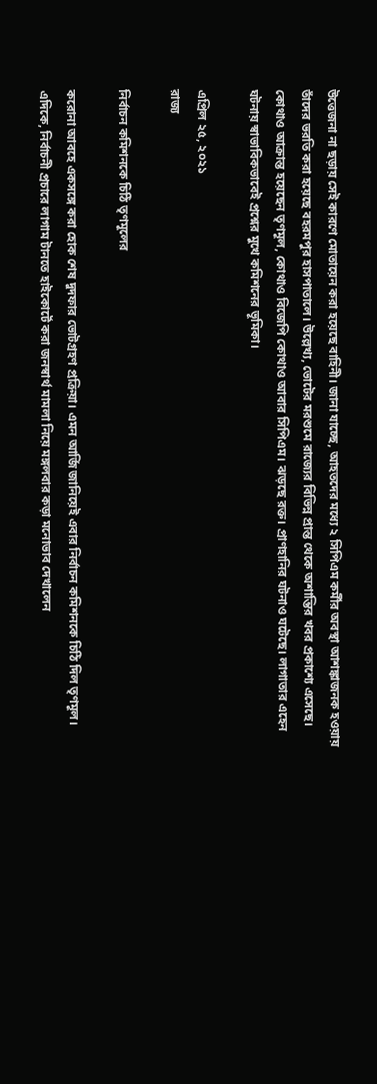উত্তেজনা না ছড়ায় সেই কারণে মোতায়েন করা হয়েছে বাহিনী। জানা যাচ্ছে, আহতদের মধ্যে ২ সিপিএম কর্মীর অবস্থা আশঙ্কাজনক হওয়ায় তাঁদের ভরতি করা হয়েছে বহরমপুর হাসপাতালে। উল্লেখ্য, ভোটের মরশুমে রাজ্যের বিভিন্ন প্রান্ত থেকে অশান্তির খবর প্রকাশ্যে এসেছে। কোথাও আক্রান্ত হয়েছেন তৃণমূল, কোথাও বিজেপি কোথাও আবার সিপিএম। ঝড়ছে রক্ত। প্রাণহানির ঘটনাও ঘটেছে। লাগাতার এহেন ঘটনায় স্বাভাবিকভাবেই প্রশ্নের মুখে কমিশনের ভূমিকা।

এপ্রিল ২৫, ২০২১
রাজ্য

নির্বাচন কমিশনকে চিঠি তৃণমূলের

করোনা আবহে একসঙ্গে করা হোক শেষ দুদফার ভোটগ্রহণ প্রক্রিয়া। এমন আর্জি জানিয়েই এবার নির্বাচন কমিশনকে চিঠি দিল তৃণমূল। এদিকে, নির্বাচনী প্রচারে লাগাম টানতে হাইকোর্টে করা জনস্বার্থ মামলা নিয়ে মঙ্গলবার কড়া মনোভাব দেখালেন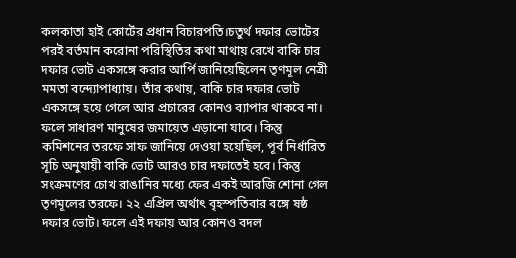কলকাতা হাই কোর্টের প্রধান বিচারপতি।চতুর্থ দফার ভোটের পরই বর্তমান করোনা পরিস্থিতির কথা মাথায় রেখে বাকি চার দফার ভোট একসঙ্গে করার আর্পি জানিয়েছিলেন তৃণমূল নেত্রী মমতা বন্দ্যোপাধ্যায়। তাঁর কথায়, বাকি চার দফার ভোট একসঙ্গে হয়ে গেলে আর প্রচারের কোনও ব্যাপার থাকবে না। ফলে সাধারণ মানুষের জমায়েত এড়ানো যাবে। কিন্তু কমিশনের তরফে সাফ জানিয়ে দেওয়া হয়েছিল, পূর্ব নির্ধারিত সূচি অনুযায়ী বাকি ভোট আরও চার দফাতেই হবে। কিন্তু সংক্রমণের চোখ রাঙানির মধ্যে ফের একই আরজি শোনা গেল তৃণমূলের তরফে। ২২ এপ্রিল অর্থাৎ বৃহস্পতিবার বঙ্গে ষষ্ঠ দফার ভোট। ফলে এই দফায় আর কোনও বদল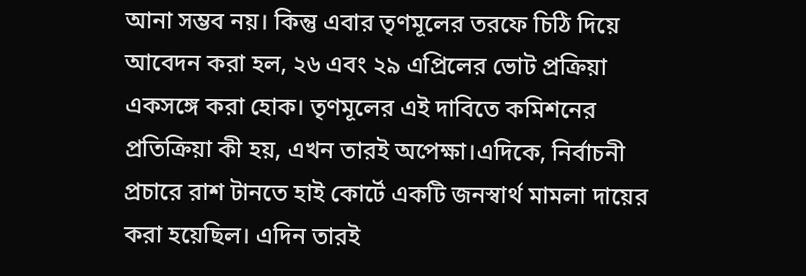আনা সম্ভব নয়। কিন্তু এবার তৃণমূলের তরফে চিঠি দিয়ে আবেদন করা হল, ২৬ এবং ২৯ এপ্রিলের ভোট প্রক্রিয়া একসঙ্গে করা হোক। তৃণমূলের এই দাবিতে কমিশনের প্রতিক্রিয়া কী হয়, এখন তারই অপেক্ষা।এদিকে, নির্বাচনী প্রচারে রাশ টানতে হাই কোর্টে একটি জনস্বার্থ মামলা দায়ের করা হয়েছিল। এদিন তারই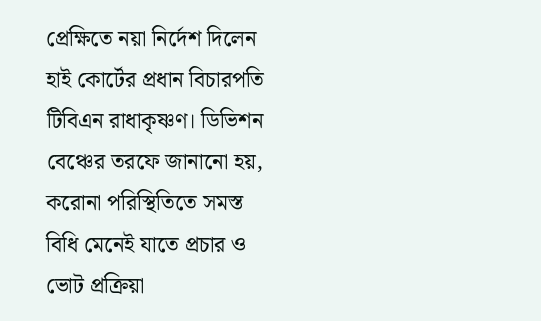প্রেক্ষিতে নয়া নির্দেশ দিলেন হাই কোর্টের প্রধান বিচারপতি টিবিএন রাধাকৃষ্ণণ। ডিভিশন বেঞ্চের তরফে জানানো হয়, করোনা পরিস্থিতিতে সমস্ত বিধি মেনেই যাতে প্রচার ও ভোট প্রক্রিয়া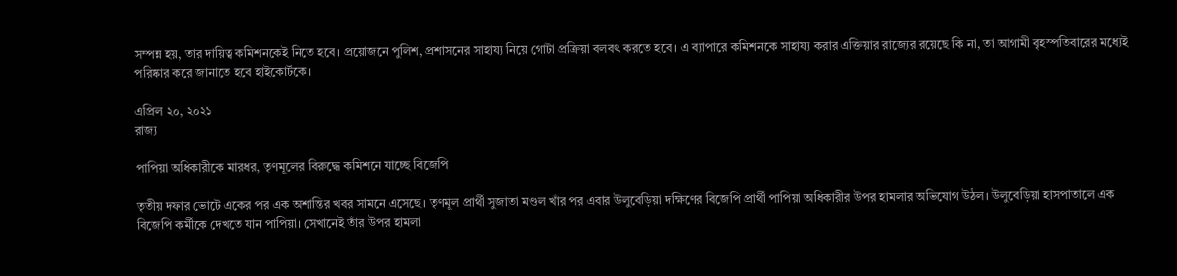সম্পন্ন হয়, তার দায়িত্ব কমিশনকেই নিতে হবে। প্রয়োজনে পুলিশ, প্রশাসনের সাহায্য নিয়ে গোটা প্রক্রিয়া বলবৎ করতে হবে। এ ব্যাপারে কমিশনকে সাহায্য করার এক্তিয়ার রাজ্যের রয়েছে কি না, তা আগামী বৃহস্পতিবারের মধ্যেই পরিষ্কার করে জানাতে হবে হাইকোর্টকে।

এপ্রিল ২০, ২০২১
রাজ্য

পাপিয়া অধিকারীকে মারধর, তৃণমূলের বিরুদ্ধে কমিশনে যাচ্ছে বিজেপি

তৃতীয় দফার ভোটে একের পর এক অশান্তির খবর সামনে এসেছে। তৃণমূল প্রার্থী সুজাতা মণ্ডল খাঁর পর এবার উলুবেড়িয়া দক্ষিণের বিজেপি প্রার্থী পাপিয়া অধিকারীর উপর হামলার অভিযোগ উঠল। উলুবেড়িয়া হাসপাতালে এক বিজেপি কর্মীকে দেখতে যান পাপিয়া। সেখানেই তাঁর উপর হামলা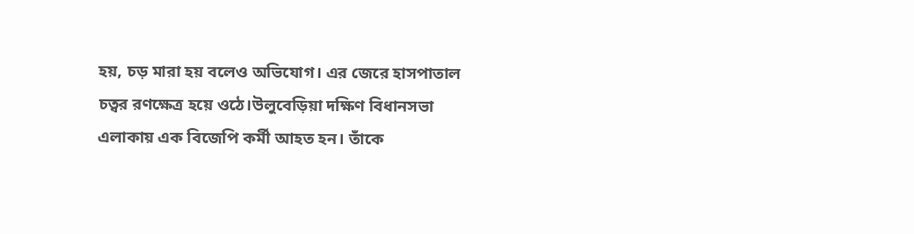হয়, চড় মারা হয় বলেও অভিযোগ। এর জেরে হাসপাতাল চত্বর রণক্ষেত্র হয়ে ওঠে।উলুবেড়িয়া দক্ষিণ বিধানসভা এলাকায় এক বিজেপি কর্মী আহত হন। তাঁকে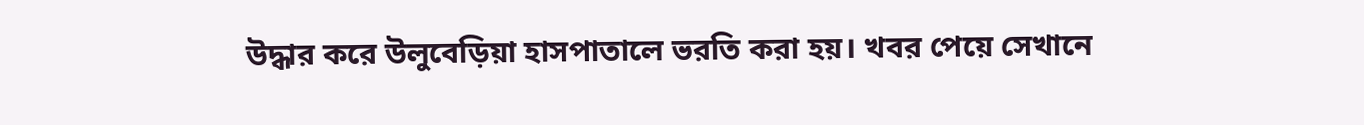উদ্ধার করে উলুবেড়িয়া হাসপাতালে ভরতি করা হয়। খবর পেয়ে সেখানে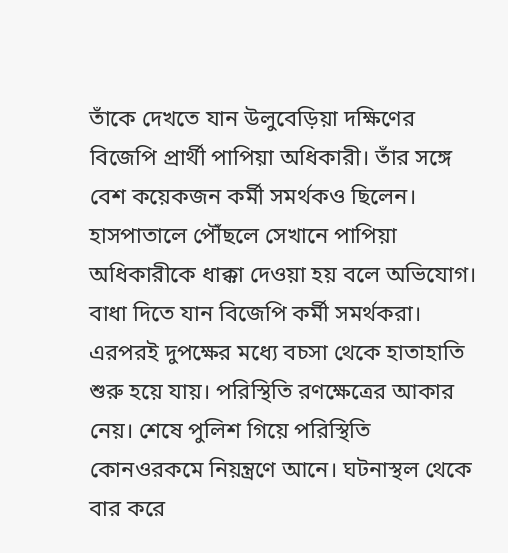তাঁকে দেখতে যান উলুবেড়িয়া দক্ষিণের বিজেপি প্রার্থী পাপিয়া অধিকারী। তাঁর সঙ্গে বেশ কয়েকজন কর্মী সমর্থকও ছিলেন। হাসপাতালে পৌঁছলে সেখানে পাপিয়া অধিকারীকে ধাক্কা দেওয়া হয় বলে অভিযোগ। বাধা দিতে যান বিজেপি কর্মী সমর্থকরা। এরপরই দুপক্ষের মধ্যে বচসা থেকে হাতাহাতি শুরু হয়ে যায়। পরিস্থিতি রণক্ষেত্রের আকার নেয়। শেষে পুলিশ গিয়ে পরিস্থিতি কোনওরকমে নিয়ন্ত্রণে আনে। ঘটনাস্থল থেকে বার করে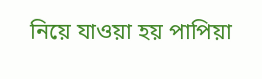নিয়ে যাওয়া হয় পাপিয়া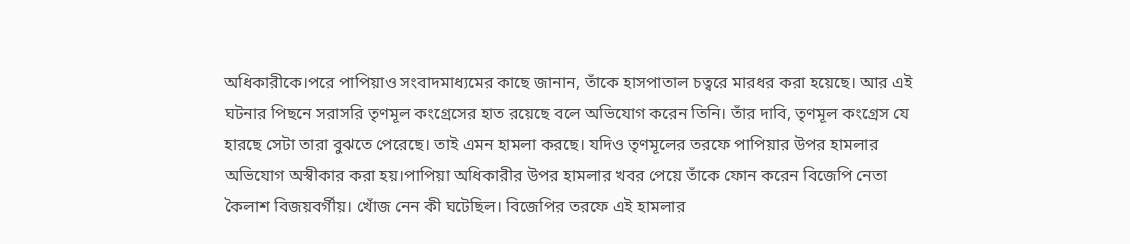অধিকারীকে।পরে পাপিয়াও সংবাদমাধ্যমের কাছে জানান, তাঁকে হাসপাতাল চত্বরে মারধর করা হয়েছে। আর এই ঘটনার পিছনে সরাসরি তৃণমূল কংগ্রেসের হাত রয়েছে বলে অভিযোগ করেন তিনি। তাঁর দাবি, তৃণমূল কংগ্রেস যে হারছে সেটা তারা বুঝতে পেরেছে। তাই এমন হামলা করছে। যদিও তৃণমূলের তরফে পাপিয়ার উপর হামলার অভিযোগ অস্বীকার করা হয়।পাপিয়া অধিকারীর উপর হামলার খবর পেয়ে তাঁকে ফোন করেন বিজেপি নেতা কৈলাশ বিজয়বর্গীয়। খোঁজ নেন কী ঘটেছিল। বিজেপির তরফে এই হামলার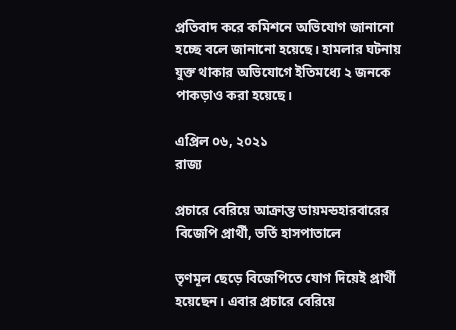প্রতিবাদ করে কমিশনে অভিযোগ জানানো হচ্ছে বলে জানানো হয়েছে। হামলার ঘটনায় যুক্ত থাকার অভিযোগে ইতিমধ্যে ২ জনকে পাকড়াও করা হয়েছে।

এপ্রিল ০৬, ২০২১
রাজ্য

প্রচারে বেরিয়ে আক্রান্ত ডায়মন্ডহারবারের বিজেপি প্রার্থী, ভর্তি হাসপাতালে

তৃণমূল ছেড়ে বিজেপিতে যোগ দিয়েই প্রার্থী হয়েছেন। এবার প্রচারে বেরিয়ে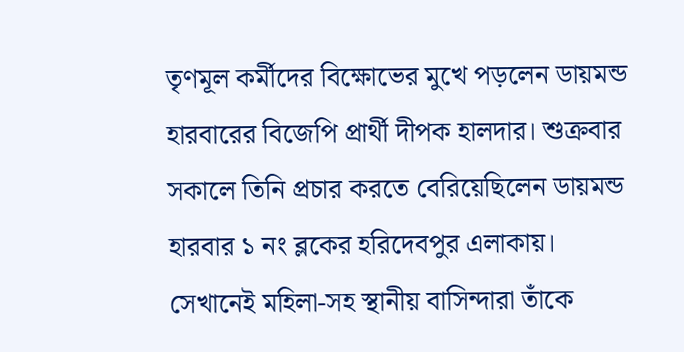তৃণমূল কর্মীদের বিক্ষোভের মুখে পড়লেন ডায়মন্ড হারবারের বিজেপি প্রার্থী দীপক হালদার। শুক্রবার সকালে তিনি প্রচার করতে বেরিয়েছিলেন ডায়মন্ড হারবার ১ নং ব্লকের হরিদেবপুর এলাকায়। সেখানেই মহিলা-সহ স্থানীয় বাসিন্দারা তাঁকে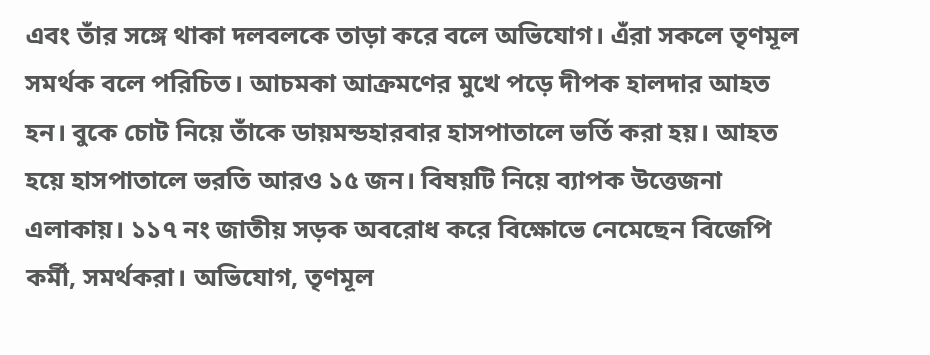এবং তাঁর সঙ্গে থাকা দলবলকে তাড়া করে বলে অভিযোগ। এঁরা সকলে তৃণমূল সমর্থক বলে পরিচিত। আচমকা আক্রমণের মুখে পড়ে দীপক হালদার আহত হন। বুকে চোট নিয়ে তাঁকে ডায়মন্ডহারবার হাসপাতালে ভর্তি করা হয়। আহত হয়ে হাসপাতালে ভরতি আরও ১৫ জন। বিষয়টি নিয়ে ব্যাপক উত্তেজনা এলাকায়। ১১৭ নং জাতীয় সড়ক অবরোধ করে বিক্ষোভে নেমেছেন বিজেপি কর্মী, সমর্থকরা। অভিযোগ, তৃণমূল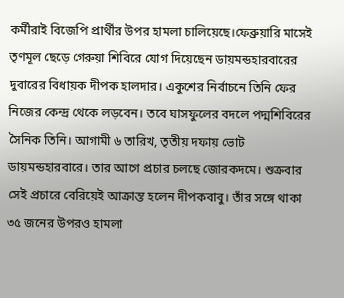কর্মীরাই বিজেপি প্রার্থীর উপর হামলা চালিয়েছে।ফেব্রুয়ারি মাসেই তৃণমূল ছেড়ে গেরুয়া শিবিরে যোগ দিয়েছেন ডায়মন্ডহারবারের দুবারের বিধায়ক দীপক হালদার। একুশের নির্বাচনে তিনি ফের নিজের কেন্দ্র থেকে লড়বেন। তবে ঘাসফুলের বদলে পদ্মশিবিরের সৈনিক তিনি। আগামী ৬ তারিখ, তৃতীয় দফায় ভোট ডায়মন্ডহারবারে। তার আগে প্রচার চলছে জোরকদমে। শুক্রবার সেই প্রচারে বেরিয়েই আক্রান্ত হলেন দীপকবাবু। তাঁর সঙ্গে থাকা ৩৫ জনের উপরও হামলা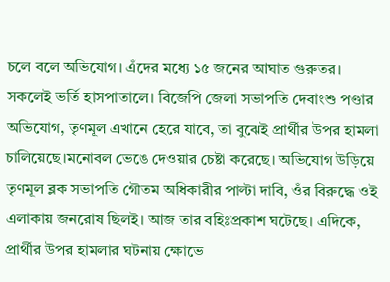চলে বলে অভিযোগ। এঁদের মধ্যে ১৫ জনের আঘাত গুরুতর। সকলেই ভর্তি হাসপাতালে। বিজেপি জেলা সভাপতি দেবাংশু পণ্ডার অভিযোগ, তৃণমূল এখানে হেরে যাবে, তা বুঝেই প্রার্থীর উপর হামলা চালিয়েছে।মনোবল ভেঙে দেওয়ার চেষ্টা করেছে। অভিযোগ উড়িয়ে তৃণমূল ব্লক সভাপতি গৌতম অধিকারীর পাল্টা দাবি, ওঁর বিরুদ্ধে ওই এলাকায় জনরোষ ছিলই। আজ তার বহিঃপ্রকাশ ঘটেছে। এদিকে, প্রার্থীর উপর হামলার ঘটনায় ক্ষোভে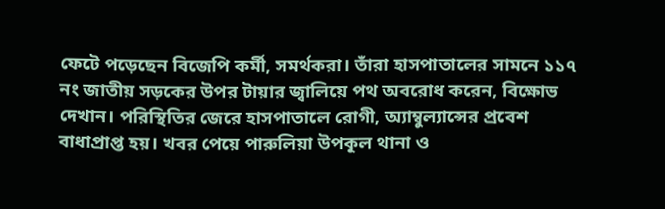ফেটে পড়েছেন বিজেপি কর্মী, সমর্থকরা। তাঁরা হাসপাতালের সামনে ১১৭ নং জাতীয় সড়কের উপর টায়ার জ্বালিয়ে পথ অবরোধ করেন, বিক্ষোভ দেখান। পরিস্থিতির জেরে হাসপাতালে রোগী, অ্যাম্বুল্যান্সের প্রবেশ বাধাপ্রাপ্ত হয়। খবর পেয়ে পারুলিয়া উপকূল থানা ও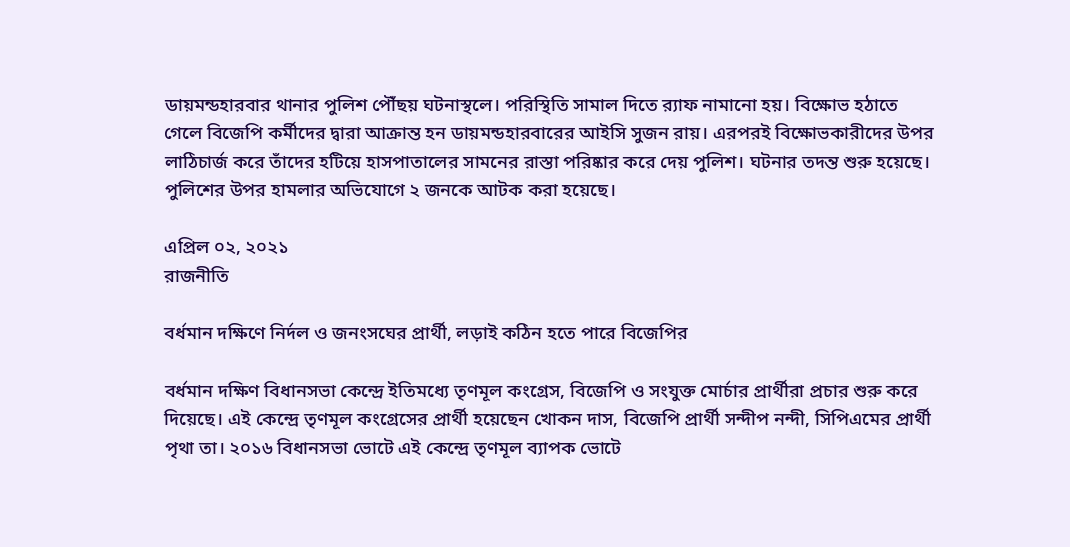ডায়মন্ডহারবার থানার পুলিশ পৌঁছয় ঘটনাস্থলে। পরিস্থিতি সামাল দিতে ব়্যাফ নামানো হয়। বিক্ষোভ হঠাতে গেলে বিজেপি কর্মীদের দ্বারা আক্রান্ত হন ডায়মন্ডহারবারের আইসি সুজন রায়। এরপরই বিক্ষোভকারীদের উপর লাঠিচার্জ করে তাঁদের হটিয়ে হাসপাতালের সামনের রাস্তা পরিষ্কার করে দেয় পুলিশ। ঘটনার তদন্ত শুরু হয়েছে। পুলিশের উপর হামলার অভিযোগে ২ জনকে আটক করা হয়েছে।

এপ্রিল ০২, ২০২১
রাজনীতি

বর্ধমান দক্ষিণে নির্দল ও জনংসঘের প্রার্থী, লড়াই কঠিন হতে পারে বিজেপির

বর্ধমান দক্ষিণ বিধানসভা কেন্দ্রে ইতিমধ্যে তৃণমূল কংগ্রেস, বিজেপি ও সংযুক্ত মোর্চার প্রার্থীরা প্রচার শুরু করে দিয়েছে। এই কেন্দ্রে তৃণমূল কংগ্রেসের প্রার্থী হয়েছেন খোকন দাস, বিজেপি প্রার্থী সন্দীপ নন্দী, সিপিএমের প্রার্থী পৃথা তা। ২০১৬ বিধানসভা ভোটে এই কেন্দ্রে তৃণমূল ব্যাপক ভোটে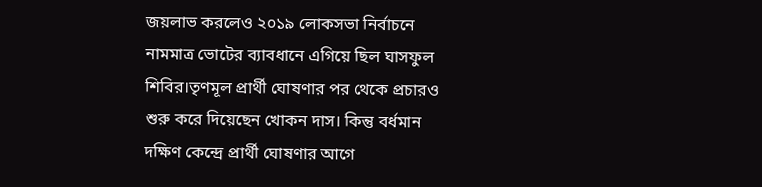জয়লাভ করলেও ২০১৯ লোকসভা নির্বাচনে নামমাত্র ভোটের ব্যাবধানে এগিয়ে ছিল ঘাসফুল শিবির।তৃণমূল প্রার্থী ঘোষণার পর থেকে প্রচারও শুরু করে দিয়েছেন খোকন দাস। কিন্তু বর্ধমান দক্ষিণ কেন্দ্রে প্রার্থী ঘোষণার আগে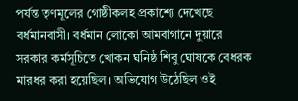পর্যন্ত তৃণমূলের গোষ্ঠীকলহ প্রকাশ্যে দেখেছে বর্ধমানবাসী। বর্ধমান লোকো আমবাগানে দুয়ারে সরকার কর্মসূচিতে খোকন ঘনিষ্ঠ শিবু ঘোষকে বেধরক মারধর করা হয়েছিল। অভিযোগ উঠেছিল ওই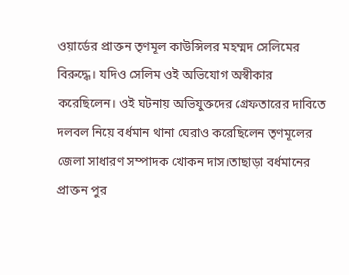ওয়ার্ডের প্রাক্তন তৃণমূল কাউন্সিলর মহম্মদ সেলিমের বিরুদ্ধে। যদিও সেলিম ওই অভিযোগ অস্বীকার করেছিলেন। ওই ঘটনায় অভিযুক্তদের গ্রেফতারের দাবিতে দলবল নিয়ে বর্ধমান থানা ঘেরাও করেছিলেন তৃণমূলের জেলা সাধারণ সম্পাদক খোকন দাস।তাছাড়া বর্ধমানের প্রাক্তন পুর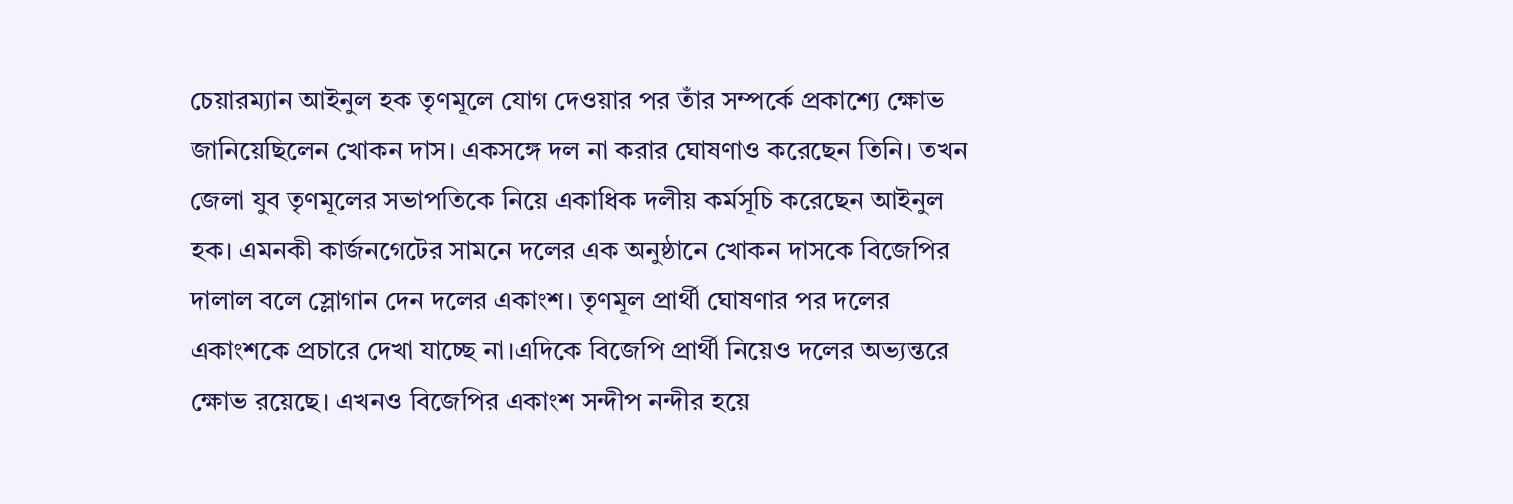চেয়ারম্যান আইনুল হক তৃণমূলে যোগ দেওয়ার পর তাঁর সম্পর্কে প্রকাশ্যে ক্ষোভ জানিয়েছিলেন খোকন দাস। একসঙ্গে দল না করার ঘোষণাও করেছেন তিনি। তখন জেলা যুব তৃণমূলের সভাপতিকে নিয়ে একাধিক দলীয় কর্মসূচি করেছেন আইনুল হক। এমনকী কার্জনগেটের সামনে দলের এক অনুষ্ঠানে খোকন দাসকে বিজেপির দালাল বলে স্লোগান দেন দলের একাংশ। তৃণমূল প্রার্থী ঘোষণার পর দলের একাংশকে প্রচারে দেখা যাচ্ছে না।এদিকে বিজেপি প্রার্থী নিয়েও দলের অভ্যন্তরে ক্ষোভ রয়েছে। এখনও বিজেপির একাংশ সন্দীপ নন্দীর হয়ে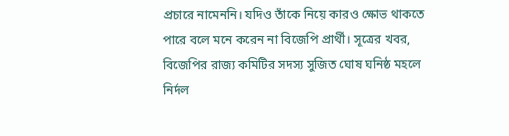প্রচারে নামেননি। যদিও তাঁকে নিয়ে কারও ক্ষোভ থাকতে পারে বলে মনে করেন না বিজেপি প্রার্থী। সূত্রের খবর, বিজেপির রাজ্য কমিটির সদস্য সুজিত ঘোষ ঘনিষ্ঠ মহলে নির্দল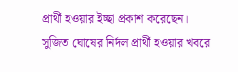প্রার্থী হওয়ার ইচ্ছা প্রকাশ করেছেন। সুজিত ঘোষের নির্দল প্রার্থী হওয়ার খবরে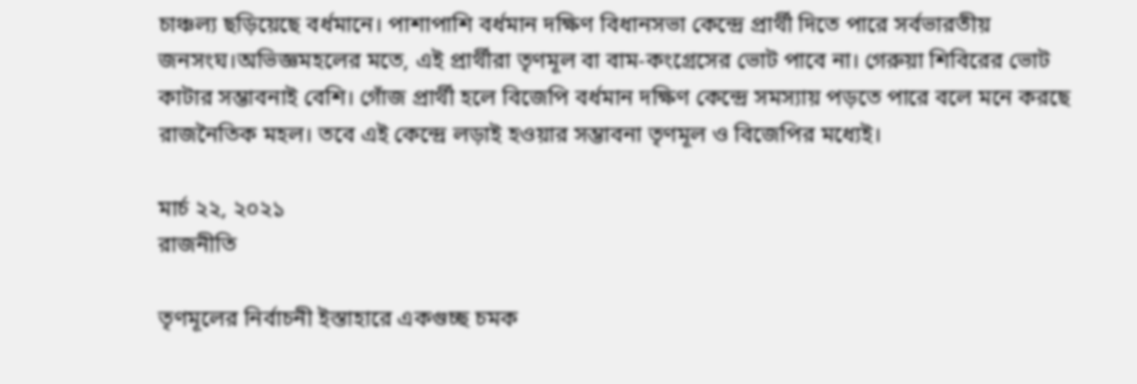চাঞ্চল্য ছড়িয়েছে বর্ধমানে। পাশাপাশি বর্ধমান দক্ষিণ বিধানসভা কেন্দ্রে প্রার্থী দিতে পারে সর্বভারতীয় জনসংঘ।অভিজ্ঞমহলের মতে, এই প্রার্থীরা তৃণমূল বা বাম-কংগ্রেসের ভোট পাবে না। গেরুয়া শিবিরের ভোট কাটার সম্ভাবনাই বেশি। গোঁজ প্রার্থী হলে বিজেপি বর্ধমান দক্ষিণ কেন্দ্রে সমস্যায় পড়তে পারে বলে মনে করছে রাজনৈতিক মহল। তবে এই কেন্দ্রে লড়াই হওয়ার সম্ভাবনা তৃণমূল ও বিজেপির মধ্যেই।

মার্চ ২২, ২০২১
রাজনীতি

তৃণমূলের নির্বাচনী ইস্তাহারে একগুচ্ছ চমক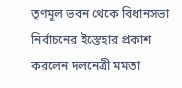তৃণমূল ভবন থেকে বিধানসভা নির্বাচনের ইস্তেহার প্রকাশ করলেন দলনেত্রী মমতা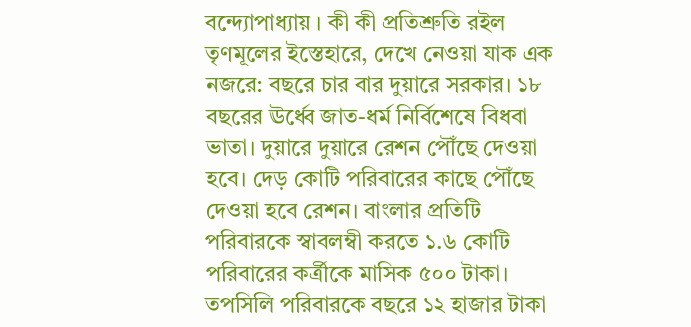বন্দ্যোপাধ্যায় । কী কী প্রতিশ্রুতি রইল তৃণমূলের ইস্তেহারে, দেখে নেওয়া যাক এক নজরে: বছরে চার বার দুয়ারে সরকার। ১৮ বছরের ঊর্ধ্বে জাত-ধর্ম নির্বিশেষে বিধবা ভাতা। দুয়ারে দুয়ারে রেশন পৌঁছে দেওয়া হবে। দেড় কোটি পরিবারের কাছে পৌঁছে দেওয়া হবে রেশন। বাংলার প্রতিটি পরিবারকে স্বাবলম্বী করতে ১.৬ কোটি পরিবারের কর্ত্রীকে মাসিক ৫০০ টাকা। তপসিলি পরিবারকে বছরে ১২ হাজার টাকা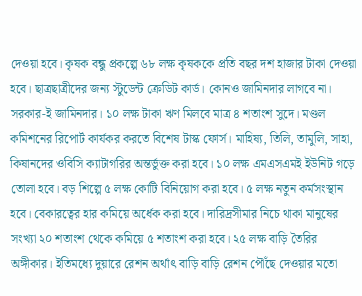দেওয়া হবে। কৃষক বন্ধু প্রকল্পে ৬৮ লক্ষ কৃষককে প্রতি বছর দশ হাজার টাকা দেওয়া হবে। ছাত্রছাত্রীদের জন্য স্টুডেন্ট ক্রেডিট কার্ড। কোনও জামিনদার লাগবে না। সরকার-ই জামিনদার। ১০ লক্ষ টাকা ঋণ মিলবে মাত্র ৪ শতাংশ সুদে। মণ্ডল কমিশনের রিপোর্ট কার্যকর করতে বিশেষ টাস্ক ফোর্স। মাহিষ্য, তিলি, তামুলি, সাহা, কিষানদের ওবিসি ক্যাটাগরির অন্তর্ভুক্ত করা হবে। ১০ লক্ষ এমএসএমই ইউনিট গড়ে তোলা হবে। বড় শিল্পে ৫ লক্ষ কোটি বিনিয়োগ করা হবে। ৫ লক্ষ নতুন কর্মসংস্থান হবে। বেকারত্বের হার কমিয়ে অর্ধেক করা হবে। দারিদ্রসীমার নিচে থাকা মানুষের সংখ্যা ২০ শতাংশ থেকে কমিয়ে ৫ শতাংশ করা হবে। ২৫ লক্ষ বাড়ি তৈরির অঙ্গীকার। ইতিমধ্যে দুয়ারে রেশন অর্থাৎ বাড়ি বাড়ি রেশন পৌঁছে দেওয়ার মতো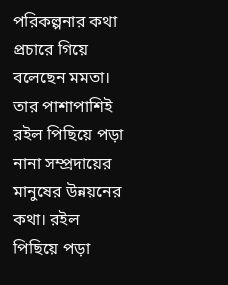পরিকল্পনার কথা প্রচারে গিয়ে বলেছেন মমতা। তার পাশাপাশিই রইল পিছিয়ে পড়া নানা সম্প্রদায়ের মানুষের উন্নয়নের কথা। রইল পিছিয়ে পড়া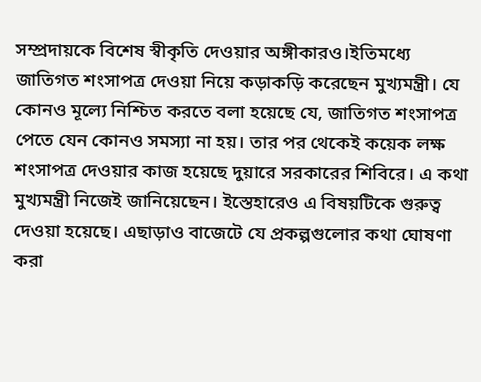সম্প্রদায়কে বিশেষ স্বীকৃতি দেওয়ার অঙ্গীকারও।ইতিমধ্যে জাতিগত শংসাপত্র দেওয়া নিয়ে কড়াকড়ি করেছেন মুখ্যমন্ত্রী। যে কোনও মূল্যে নিশ্চিত করতে বলা হয়েছে যে, জাতিগত শংসাপত্র পেতে যেন কোনও সমস্যা না হয়। তার পর থেকেই কয়েক লক্ষ শংসাপত্র দেওয়ার কাজ হয়েছে দুয়ারে সরকারের শিবিরে। এ কথা মুখ্যমন্ত্রী নিজেই জানিয়েছেন। ইস্তেহারেও এ বিষয়টিকে গুরুত্ব দেওয়া হয়েছে। এছাড়াও বাজেটে যে প্রকল্পগুলোর কথা ঘোষণা করা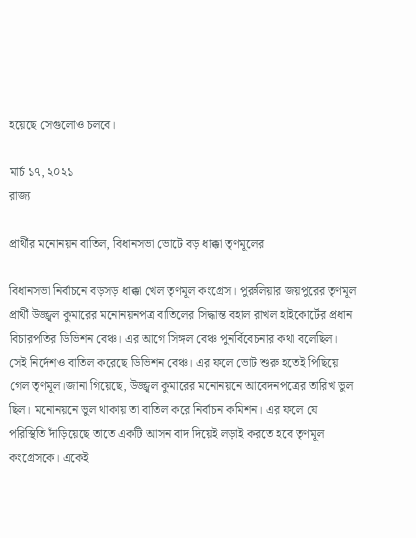হয়েছে সেগুলোও চলবে।

মার্চ ১৭, ২০২১
রাজ্য

প্রার্থীর মনোনয়ন বাতিল, বিধানসভা ভোটে বড় ধাক্কা তৃণমূলের

বিধানসভা নির্বাচনে বড়সড় ধাক্কা খেল তৃণমূল কংগ্রেস। পুরুলিয়ার জয়পুরের তৃণমূল প্রার্থী উজ্জ্বল কুমারের মনোনয়নপত্র বাতিলের সিদ্ধান্ত বহাল রাখল হাইকোর্টের প্রধান বিচারপতির ডিভিশন বেঞ্চ। এর আগে সিঙ্গল বেঞ্চ পুনর্বিবেচনার কথা বলেছিল। সেই নির্দেশও বাতিল করেছে ডিভিশন বেঞ্চ। এর ফলে ভোট শুরু হতেই পিছিয়ে গেল তৃণমূল।জানা গিয়েছে, উজ্জ্বল কুমারের মনোনয়নে আবেদনপত্রের তারিখ ভুল ছিল। মনোনয়নে ভুল থাকায় তা বাতিল করে নির্বাচন কমিশন। এর ফলে যে পরিস্থিতি দাঁড়িয়েছে তাতে একটি আসন বাদ দিয়েই লড়াই করতে হবে তৃণমূল কংগ্রেসকে। একেই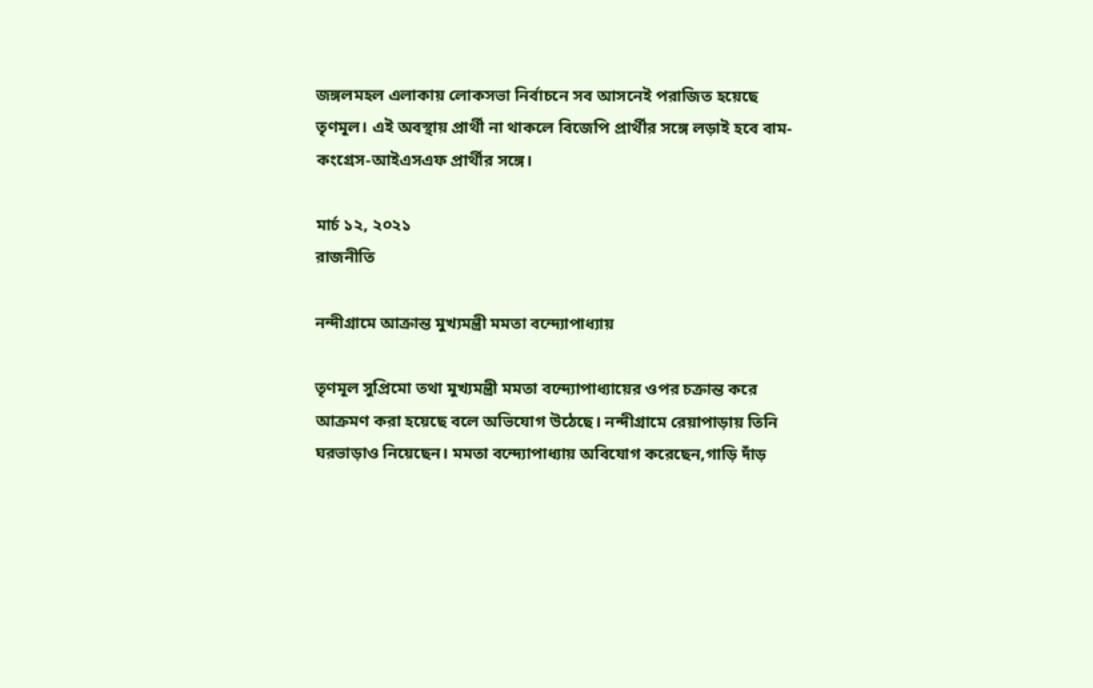জঙ্গলমহল এলাকায় লোকসভা নির্বাচনে সব আসনেই পরাজিত হয়েছে তৃণমূল। এই অবস্থায় প্রার্থী না থাকলে বিজেপি প্রার্থীর সঙ্গে লড়াই হবে বাম-কংগ্রেস-আইএসএফ প্রার্থীর সঙ্গে।

মার্চ ১২, ২০২১
রাজনীতি

নন্দীগ্রামে আক্রান্ত মুখ্যমন্ত্রী মমতা বন্দ্যোপাধ্যায়

তৃণমূল সুপ্রিমো তথা মুখ্যমন্ত্রী মমতা বন্দ্যোপাধ্যায়ের ওপর চক্রান্ত করে আক্রমণ করা হয়েছে বলে অভিযোগ উঠেছে। নন্দীগ্রামে রেয়াপাড়ায় তিনি ঘরভাড়াও নিয়েছেন। মমতা বন্দ্যোপাধ্যায় অবিযোগ করেছেন,গাড়ি দাঁড়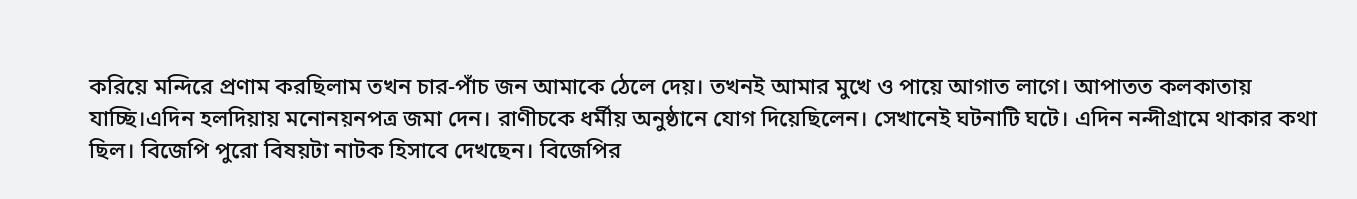করিয়ে মন্দিরে প্রণাম করছিলাম তখন চার-পাঁচ জন আমাকে ঠেলে দেয়। তখনই আমার মুখে ও পায়ে আগাত লাগে। আপাতত কলকাতায় যাচ্ছি।এদিন হলদিয়ায় মনোনয়নপত্র জমা দেন। রাণীচকে ধর্মীয় অনুষ্ঠানে যোগ দিয়েছিলেন। সেখানেই ঘটনাটি ঘটে। এদিন নন্দীগ্রামে থাকার কথা ছিল। বিজেপি পুরো বিষয়টা নাটক হিসাবে দেখছেন। বিজেপির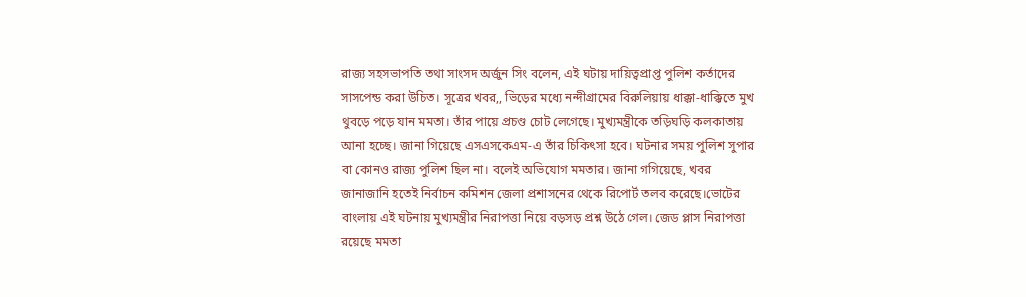রাজ্য সহসভাপতি তথা সাংসদ অর্জুন সিং বলেন, এই ঘটায় দায়িত্বপ্রাপ্ত পুলিশ কর্তাদের সাসপেন্ড করা উচিত। সূত্রের খবর,, ভিড়ের মধ্যে নন্দীগ্রামের বিরুলিয়ায় ধাক্কা-ধাক্কিতে মুখ থুবড়ে পড়ে যান মমতা। তাঁর পায়ে প্রচণ্ড চোট লেগেছে। মুখ্যমন্ত্রীকে তড়িঘড়ি কলকাতায় আনা হচ্ছে। জানা গিয়েছে এসএসকেএম-এ তাঁর চিকিৎসা হবে। ঘটনার সময় পুলিশ সুপার বা কোনও রাজ্য পুলিশ ছিল না। বলেই অভিযোগ মমতার। জানা গগিয়েছে, খবর জানাজানি হতেই নির্বাচন কমিশন জেলা প্রশাসনের থেকে রিপোর্ট তলব করেছে।ভোটের বাংলায় এই ঘটনায় মুখ্যমন্ত্রীর নিরাপত্তা নিয়ে বড়সড় প্রশ্ন উঠে গেল। জেড প্লাস নিরাপত্তা রয়েছে মমতা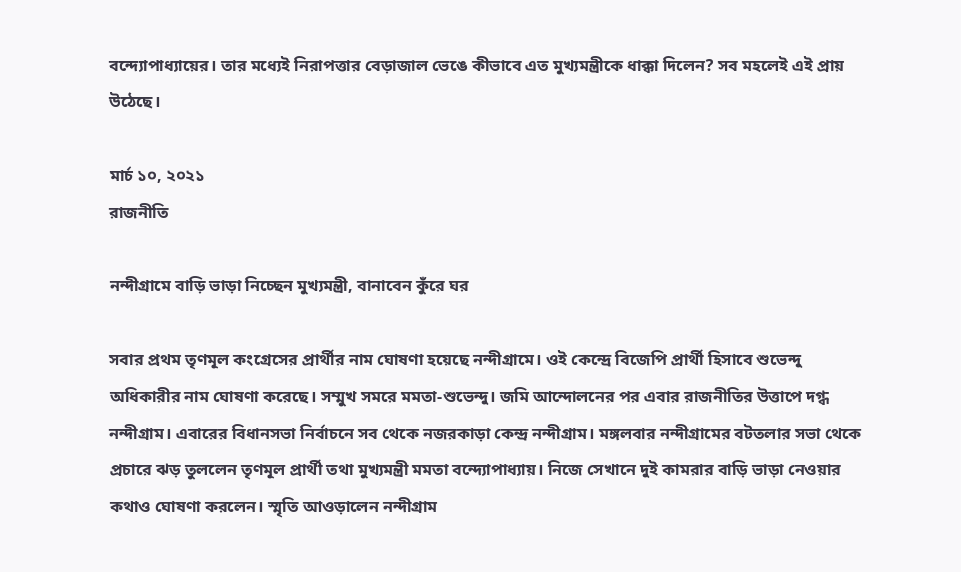বন্দ্যোপাধ্যায়ের। তার মধ্যেই নিরাপত্তার বেড়াজাল ভেঙে কীভাবে এত মুখ্যমন্ত্রীকে ধাক্কা দিলেন? সব মহলেই এই প্রায় উঠেছে।

মার্চ ১০, ২০২১
রাজনীতি

নন্দীগ্রামে বাড়ি ভাড়া নিচ্ছেন মুখ্যমন্ত্রী, বানাবেন কুঁরে ঘর

সবার প্রথম তৃণমূল কংগ্রেসের প্রার্থীর নাম ঘোষণা হয়েছে নন্দীগ্রামে। ওই কেন্দ্রে বিজেপি প্রার্থী হিসাবে শুভেন্দু অধিকারীর নাম ঘোষণা করেছে। সম্মুখ সমরে মমতা-শুভেন্দু। জমি আন্দোলনের পর এবার রাজনীতির উত্তাপে দগ্ধ নন্দীগ্রাম। এবারের বিধানসভা নির্বাচনে সব থেকে নজরকাড়া কেন্দ্র নন্দীগ্রাম। মঙ্গলবার নন্দীগ্রামের বটতলার সভা থেকে প্রচারে ঝড় তুললেন তৃণমূল প্রার্থী তথা মুখ্যমন্ত্রী মমতা বন্দ্যোপাধ্যায়। নিজে সেখানে দুই কামরার বাড়ি ভাড়া নেওয়ার কথাও ঘোষণা করলেন। স্মৃতি আওড়ালেন নন্দীগ্রাম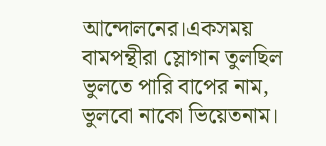আন্দোলনের।একসময় বামপন্থীরা স্লোগান তুলছিল ভুলতে পারি বাপের নাম, ভুলবো নাকো ভিয়েতনাম।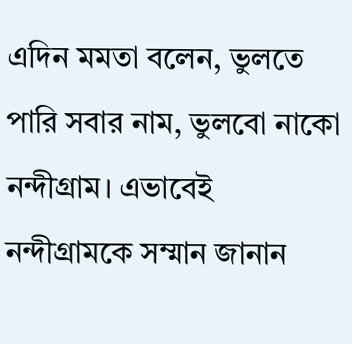এদিন মমতা বলেন, ভুলতে পারি সবার নাম, ভুলবো নাকো নন্দীগ্রাম। এভাবেই নন্দীগ্রামকে সম্মান জানান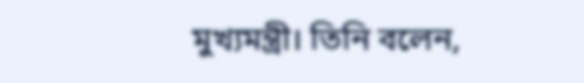মুখ্যমন্ত্রী। তিনি বলেন,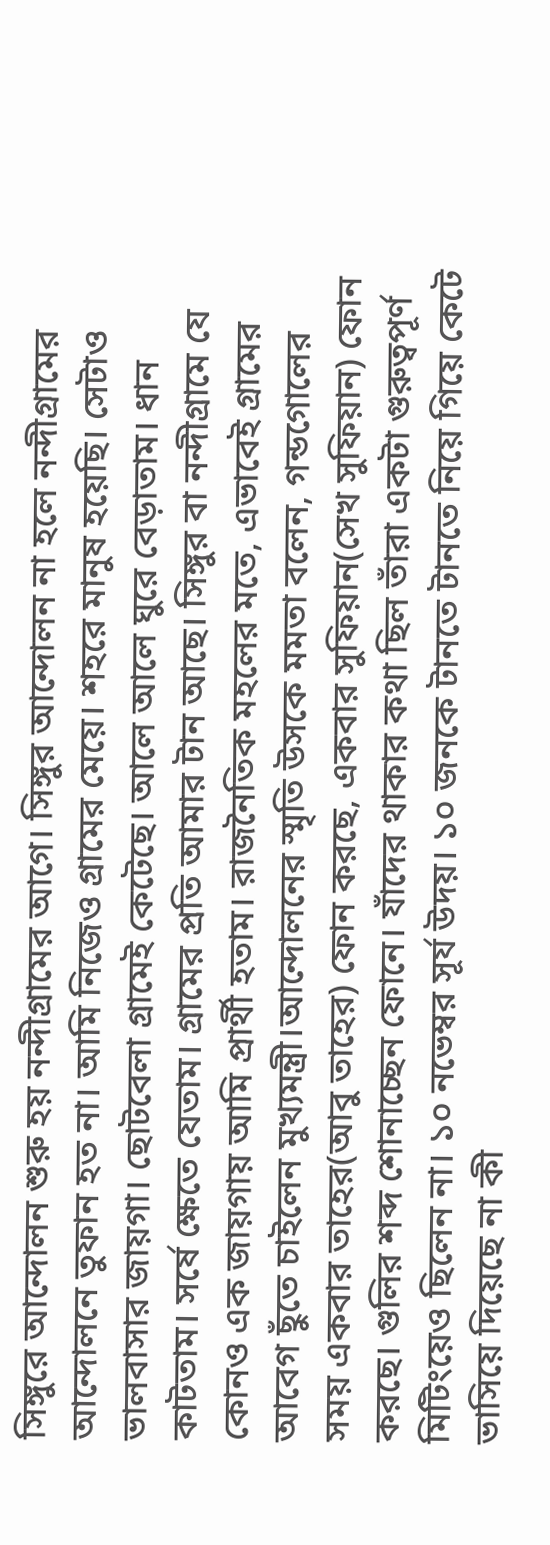সিঙ্গুরে আন্দোলন শুরু হয় নন্দীগ্রামের আগে। সিঙ্গুর আন্দোলন না হলে নন্দীগ্রামের আন্দোলনে তুফান হত না। আমি নিজেও গ্রামের মেয়ে। শহরে মানুষ হয়েছি। সেটাও ভালবাসার জায়গা। ছোটবেলা গ্রামেই কেটেছে। আলে আলে ঘুরে বেড়াতাম। ধান কাটতাম। সর্ষে ক্ষেতে যেতাম। গ্রামের প্রতি আমার টান আছে। সিঙ্গুর বা নন্দীগ্রামে যে কোনও এক জায়গায় আমি প্রার্থী হতাম। রাজনৈতিক মহলের মতে, এভাবেই গ্রামের আবেগ ছুঁতে চাইলেন মুখ্যমন্ত্রী।আন্দোলনের স্মৃতি উসকে মমতা বলেন, গন্ডগোলের সময় একবার তাহের(আবু তাহের) ফোন করছে, একবার সুফিয়ান(সেখ সুফিয়ান) ফোন করছে। গুলির শব্দ শোনাচ্ছেন ফোনে। যাঁদের থাকার কথা ছিল তাঁরা একটা গুরুত্বপূর্ণ মিটিংয়েও ছিলেন না। ১০ নভেম্বর সূর্য উদয়। ১০ জনকে টানতে টানতে নিয়ে গিয়ে কেটে ভাসিয়ে দিয়েছে না কী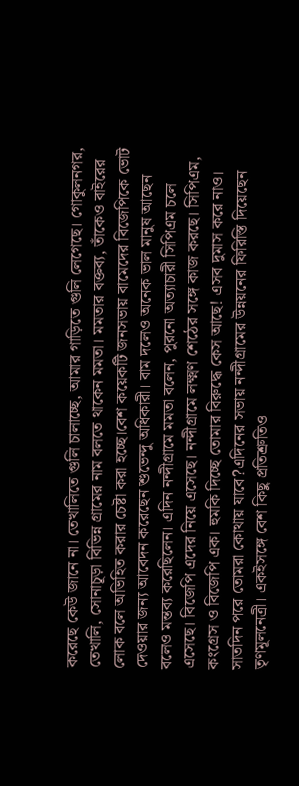করেছে কেউ জানে না। তেখালিতে গুলি চালাচ্ছে, আমার গাড়িতে গুলি লেগেছে। গোকুলনগর, তেখালি, সোনাচূড়া বিভিন্ন গ্রামের নাম বলতে থাকেন মমতা। মমতার বক্তব্য, তাঁকেও বাইরের লোক বলে অভিহিত করার চেষ্টা করা হচ্ছে।বেশ কয়েকটি জনসভায় বামেদের বিজেপিকে ভোট দেওয়ার জন্য আবেদন করেছেন শুভেন্দু অধিকারী। বাম দলেও অনেক ভাল মানুষ আছেন বলেও মন্তব্য করেছিলেন। এদিন নন্দীগ্রামে মমতা বলেন, পুরনো অত্যাচারী সিপিএম চলে এসেছে। বিজেপি এদের নিয়ে এসেছে। নন্দীগ্রামে লক্ষ্মণ শেঠের সঙ্গে কাজ করছে। সিপিএম, কংগ্রেস ও বিজেপি এক। হুমকি দিচ্ছে তোমার বিরুদ্ধে কেস আছে! এসব দুমাস করে নাও। সাতদিন পরে তোমরা কোথায় যাবে?এদিনের সভায় নন্দীগ্রামের উন্নয়নের ফিরিস্তি দিয়েছেন তৃণমূলনেত্রী। একইসঙ্গে বেশ কিছু প্রতিশ্রুতিও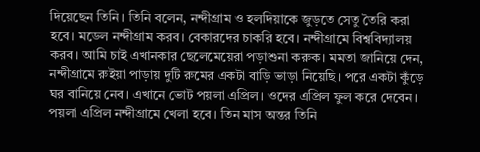দিয়েছেন তিনি। তিনি বলেন, নন্দীগ্রাম ও হলদিয়াকে জুড়তে সেতু তৈরি করা হবে। মডেল নন্দীগ্রাম করব। বেকারদের চাকরি হবে। নন্দীগ্রামে বিশ্ববিদ্যালয় করব। আমি চাই এখানকার ছেলেমেয়েরা পড়াশুনা করুক। মমতা জানিয়ে দেন, নন্দীগ্রামে রুইয়া পাড়ায় দুটি রুমের একটা বাড়ি ভাড়া নিয়েছি। পরে একটা কুঁড়ে ঘর বানিয়ে নেব। এখানে ভোট পয়লা এপ্রিল। ওদের এপ্রিল ফুল করে দেবেন। পয়লা এপ্রিল নন্দীগ্রামে খেলা হবে। তিন মাস অন্তর তিনি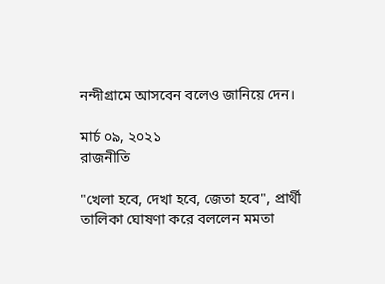নন্দীগ্রামে আসবেন বলেও জানিয়ে দেন।

মার্চ ০৯, ২০২১
রাজনীতি

"খেলা হবে, দেখা হবে, জেতা হবে", প্রার্থী তালিকা ঘোষণা করে বললেন মমতা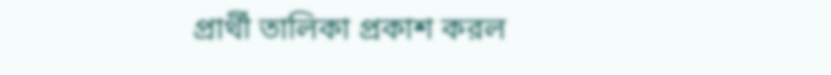প্রার্থী তালিকা প্রকাশ করল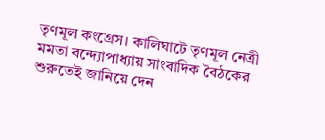তৃণমূল কংগ্রেস। কালিঘাটে তৃণমূল নেত্রী মমতা বন্দ্যোপাধ্যায় সাংবাদিক বৈঠকের শুরুতেই জানিয়ে দেন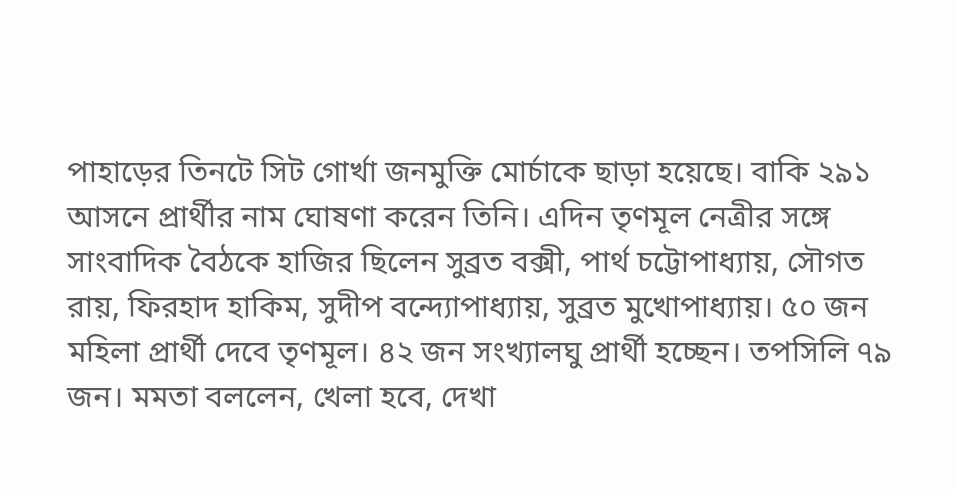পাহাড়ের তিনটে সিট গোর্খা জনমুক্তি মোর্চাকে ছাড়া হয়েছে। বাকি ২৯১ আসনে প্রার্থীর নাম ঘোষণা করেন তিনি। এদিন তৃণমূল নেত্রীর সঙ্গে সাংবাদিক বৈঠকে হাজির ছিলেন সুব্রত বক্সী, পার্থ চট্টোপাধ্যায়, সৌগত রায়, ফিরহাদ হাকিম, সুদীপ বন্দ্যোপাধ্যায়, সুব্রত মুখোপাধ্যায়। ৫০ জন মহিলা প্রার্থী দেবে তৃণমূল। ৪২ জন সংখ্যালঘু প্রার্থী হচ্ছেন। তপসিলি ৭৯ জন। মমতা বললেন, খেলা হবে, দেখা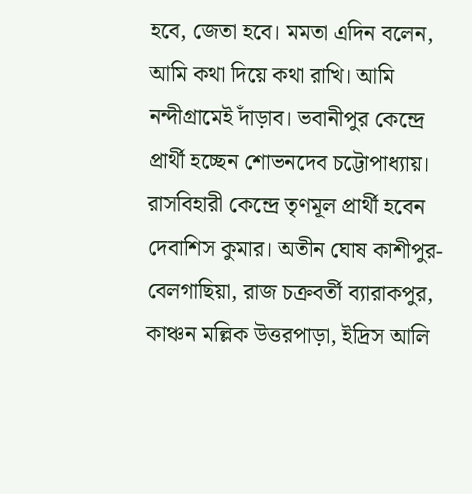হবে, জেতা হবে। মমতা এদিন বলেন, আমি কথা দিয়ে কথা রাখি। আমি নন্দীগ্রামেই দাঁড়াব। ভবানীপুর কেন্দ্রে প্রার্থী হচ্ছেন শোভনদেব চট্টোপাধ্যায়। রাসবিহারী কেন্দ্রে তৃণমূল প্রার্থী হবেন দেবাশিস কুমার। অতীন ঘোষ কাশীপুর-বেলগাছিয়া, রাজ চক্রবর্তী ব্যারাকপুর, কাঞ্চন মল্লিক উত্তরপাড়া, ইদ্রিস আলি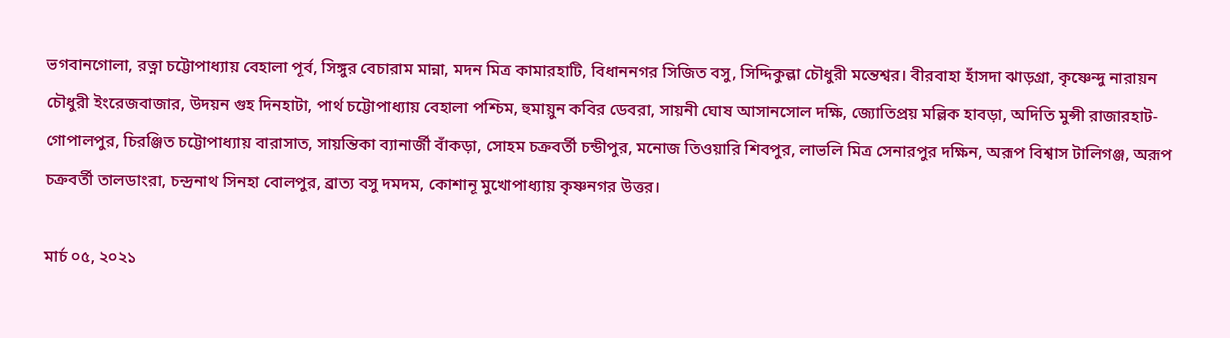ভগবানগোলা, রত্না চট্টোপাধ্যায় বেহালা পূর্ব, সিঙ্গুর বেচারাম মান্না, মদন মিত্র কামারহাটি, বিধাননগর সিজিত বসু, সিদ্দিকুল্লা চৌধুরী মন্তেশ্বর। বীরবাহা হাঁসদা ঝাড়গ্রা, কৃষ্ণেন্দু নারায়ন চৌধুরী ইংরেজবাজার, উদয়ন গুহ দিনহাটা, পার্থ চট্টোপাধ্যায় বেহালা পশ্চিম, হুমায়ুন কবির ডেবরা, সায়নী ঘোষ আসানসোল দক্ষি, জ্যোতিপ্রয় মল্লিক হাবড়া, অদিতি মুন্সী রাজারহাট-গোপালপুর, চিরঞ্জিত চট্টোপাধ্যায় বারাসাত, সায়ন্তিকা ব্যানার্জী বাঁকড়া, সোহম চক্রবর্তী চন্ডীপুর, মনোজ তিওয়ারি শিবপুর, লাভলি মিত্র সেনারপুর দক্ষিন, অরূপ বিশ্বাস টালিগঞ্জ, অরূপ চক্রবর্তী তালডাংরা, চন্দ্রনাথ সিনহা বোলপুর, ব্রাত্য বসু দমদম, কোশানূ মুখোপাধ্যায় কৃষ্ণনগর উত্তর।

মার্চ ০৫, ২০২১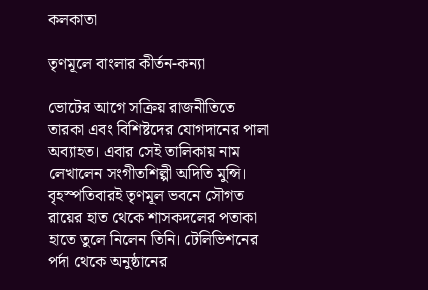কলকাতা

তৃণমূলে বাংলার কীর্তন-কন্যা

ভোটের আগে সক্রিয় রাজনীতিতে তারকা এবং বিশিষ্টদের যোগদানের পালা অব্যাহত। এবার সেই তালিকায় নাম লেখালেন সংগীতশিল্পী অদিতি মুন্সি। বৃহস্পতিবারই তৃণমূল ভবনে সৌগত রায়ের হাত থেকে শাসকদলের পতাকা হাতে তুলে নিলেন তিনি। টেলিভিশনের পর্দা থেকে অনুষ্ঠানের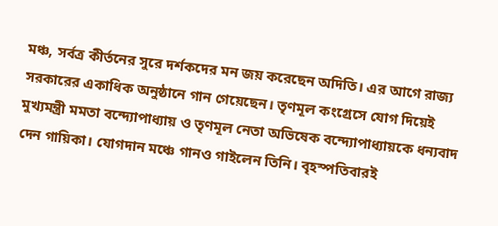মঞ্চ, সর্বত্র কীর্তনের সুরে দর্শকদের মন জয় করেছেন অদিতি। এর আগে রাজ্য সরকারের একাধিক অনুষ্ঠানে গান গেয়েছেন। তৃণমূল কংগ্রেসে যোগ দিয়েই মুখ্যমন্ত্রী মমতা বন্দ্যোপাধ্যায় ও তৃণমূল নেতা অভিষেক বন্দ্যোপাধ্যায়কে ধন্যবাদ দেন গায়িকা। যোগদান মঞ্চে গানও গাইলেন তিনি। বৃহস্পতিবারই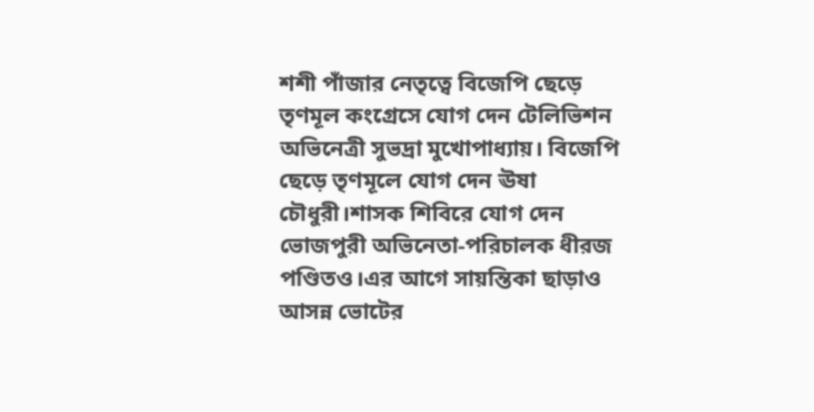শশী পাঁজার নেতৃত্বে বিজেপি ছেড়ে তৃণমূল কংগ্রেসে যোগ দেন টেলিভিশন অভিনেত্রী সুভদ্রা মুখোপাধ্যায়। বিজেপি ছেড়ে তৃণমূলে যোগ দেন ঊষা চৌধুরী।শাসক শিবিরে যোগ দেন ভোজপুরী অভিনেতা-পরিচালক ধীরজ পণ্ডিতও।এর আগে সায়ন্তিকা ছাড়াও আসন্ন ভোটের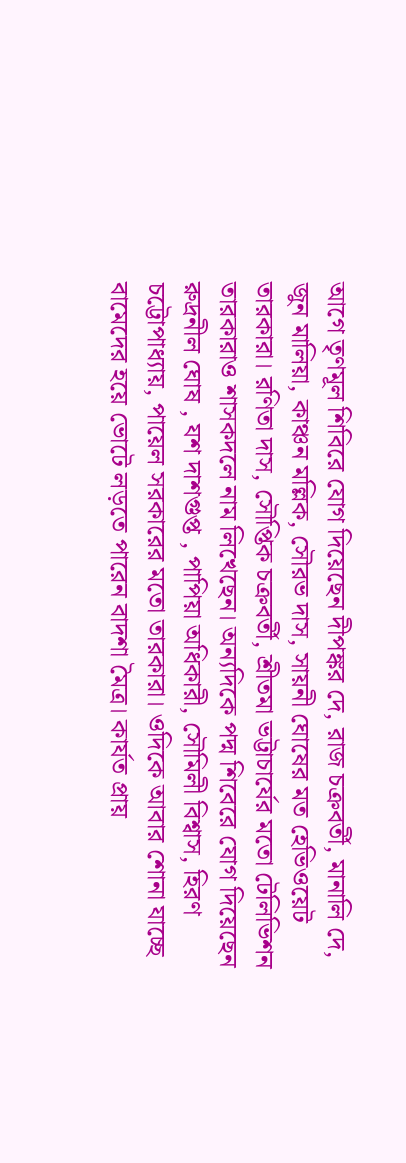আগে তৃণমূল শিবিরে যোগ দিয়েছেন দীপঙ্কর দে, রাজ চক্রবর্তী, মানালি দে, জুন মালিয়া, কাঞ্চন মল্লিক, সৌরভ দাস, সায়নী ঘোষের মত হেভিওয়েট তারকারা। রণিতা দাস, সৌপ্তিক চক্রবর্তী, শ্রীতমা ভট্টাচার্যের মতো টেলিভিশন তারকারাও শাসকদলে নাম লিখেছেন। অন্যদিকে পদ্ম শিবেরে যোগ দিয়েছেন রুদ্রনীল ঘোষ , যশ দাশগুপ্ত , পাপিয়া অধিকারী, সৌমিলী বিশ্বাস, হিরণ চট্টোপাধ্যায়, পায়েল সরকারের মতো তারকারা। ওদিকে আবার শোনা যাচ্ছে বামেদের হয়ে ভোটে লড়তে পারেন বাদশা মৈত্র। কার্যত প্রায়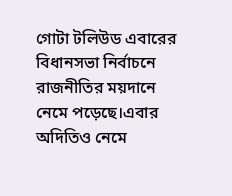গোটা টলিউড এবারের বিধানসভা নির্বাচনে রাজনীতির ময়দানে নেমে পড়েছে।এবার অদিতিও নেমে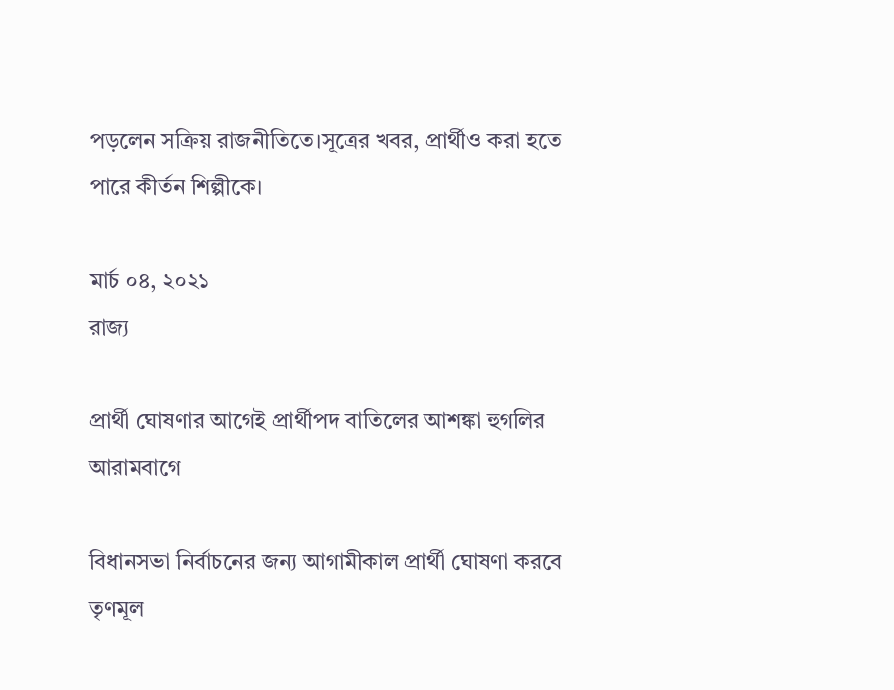পড়লেন সক্রিয় রাজনীতিতে।সূত্রের খবর, প্রার্থীও করা হতে পারে কীর্তন শিল্পীকে।

মার্চ ০৪, ২০২১
রাজ্য

প্রার্থী ঘোষণার আগেই প্রার্থীপদ বাতিলের আশঙ্কা হুগলির আরামবাগে

বিধানসভা নির্বাচনের জন্য আগামীকাল প্রার্থী ঘোষণা করবে তৃণমূল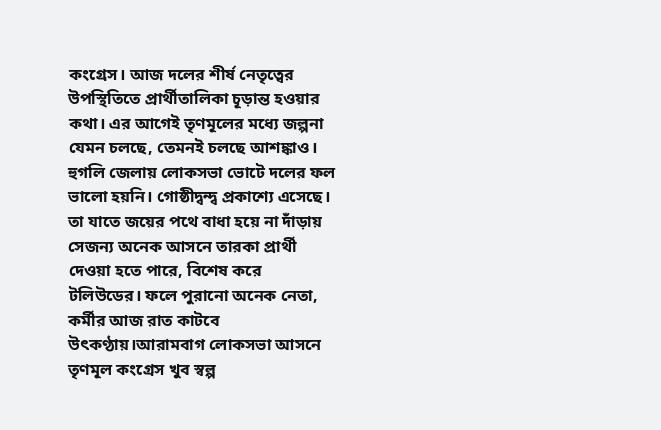কংগ্রেস। আজ দলের শীর্ষ নেতৃত্বের উপস্থিতিতে প্রার্থীতালিকা চূড়ান্ত হওয়ার কথা। এর আগেই তৃণমূলের মধ্যে জল্পনা যেমন চলছে, তেমনই চলছে আশঙ্কাও। হুগলি জেলায় লোকসভা ভোটে দলের ফল ভালো হয়নি। গোষ্ঠীদ্বন্দ্ব প্রকাশ্যে এসেছে। তা যাতে জয়ের পথে বাধা হয়ে না দাঁড়ায় সেজন্য অনেক আসনে তারকা প্রার্থী দেওয়া হতে পারে, বিশেষ করে টলিউডের। ফলে পুরানো অনেক নেতা, কর্মীর আজ রাত কাটবে উৎকণ্ঠায়।আরামবাগ লোকসভা আসনে তৃণমূল কংগ্রেস খুব স্বল্প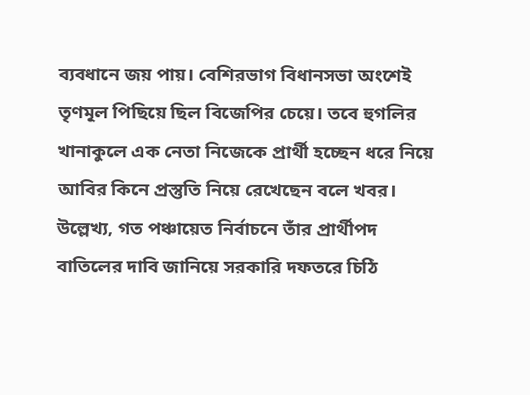ব্যবধানে জয় পায়। বেশিরভাগ বিধানসভা অংশেই তৃণমূল পিছিয়ে ছিল বিজেপির চেয়ে। তবে হুগলির খানাকুলে এক নেতা নিজেকে প্রার্থী হচ্ছেন ধরে নিয়ে আবির কিনে প্রস্তুতি নিয়ে রেখেছেন বলে খবর। উল্লেখ্য, গত পঞ্চায়েত নির্বাচনে তাঁর প্রার্থীপদ বাতিলের দাবি জানিয়ে সরকারি দফতরে চিঠি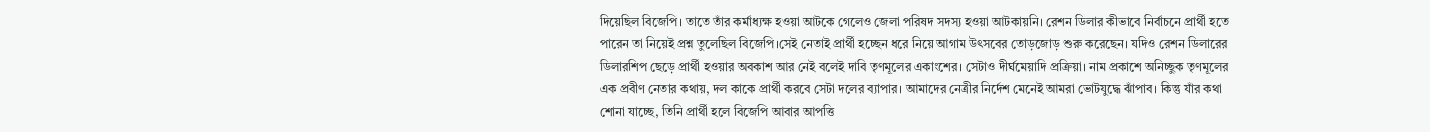দিয়েছিল বিজেপি। তাতে তাঁর কর্মাধ্যক্ষ হওয়া আটকে গেলেও জেলা পরিষদ সদস্য হওয়া আটকায়নি। রেশন ডিলার কীভাবে নির্বাচনে প্রার্থী হতে পারেন তা নিয়েই প্রশ্ন তুলেছিল বিজেপি।সেই নেতাই প্রার্থী হচ্ছেন ধরে নিয়ে আগাম উৎসবের তোড়জোড় শুরু করেছেন। যদিও রেশন ডিলারের ডিলারশিপ ছেড়ে প্রার্থী হওয়ার অবকাশ আর নেই বলেই দাবি তৃণমূলের একাংশের। সেটাও দীর্ঘমেয়াদি প্রক্রিয়া। নাম প্রকাশে অনিচ্ছুক তৃণমূলের এক প্রবীণ নেতার কথায়, দল কাকে প্রার্থী করবে সেটা দলের ব্যাপার। আমাদের নেত্রীর নির্দেশ মেনেই আমরা ভোটযুদ্ধে ঝাঁপাব। কিন্তু যাঁর কথা শোনা যাচ্ছে, তিনি প্রার্থী হলে বিজেপি আবার আপত্তি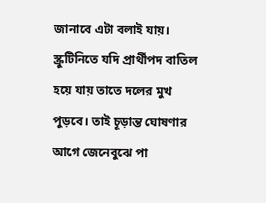জানাবে এটা বলাই যায়। স্ক্রুটিনিতে যদি প্রার্থীপদ বাতিল হয়ে যায় তাতে দলের মুখ পুড়বে। তাই চূড়ান্ত ঘোষণার আগে জেনেবুঝে পা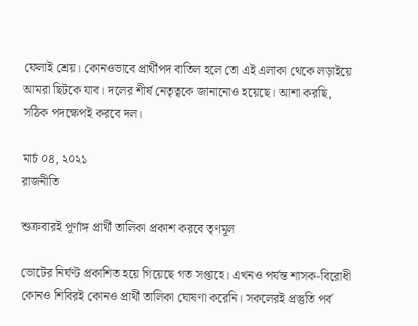ফেলাই শ্রেয়। কোনওভাবে প্রার্থীপদ বাতিল হলে তো এই এলাকা থেকে লড়াইয়ে আমরা ছিটকে যাব। দলের শীর্ষ নেতৃত্বকে জানানোও হয়েছে। আশা করছি, সঠিক পদক্ষেপই করবে দল।

মার্চ ০৪, ২০২১
রাজনীতি

শুক্রবারই পূর্ণাঙ্গ প্রার্থী তালিকা প্রকাশ করবে তৃণমূল

ভোটের নির্ঘণ্ট প্রকাশিত হয়ে গিয়েছে গত সপ্তাহে। এখনও পর্যন্ত শাসক-বিরোধী কোনও শিবিরই কোনও প্রার্থী তালিকা ঘোষণা করেনি। সকলেরই প্রস্তুতি পর্ব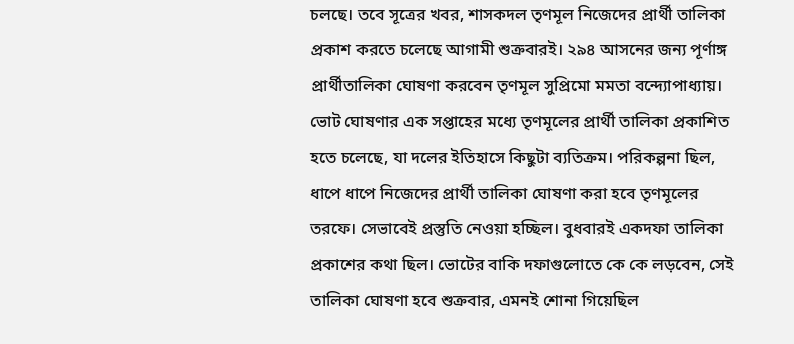চলছে। তবে সূত্রের খবর, শাসকদল তৃণমূল নিজেদের প্রার্থী তালিকা প্রকাশ করতে চলেছে আগামী শুক্রবারই। ২৯৪ আসনের জন্য পূর্ণাঙ্গ প্রার্থীতালিকা ঘোষণা করবেন তৃণমূল সুপ্রিমো মমতা বন্দ্যোপাধ্যায়। ভোট ঘোষণার এক সপ্তাহের মধ্যে তৃণমূলের প্রার্থী তালিকা প্রকাশিত হতে চলেছে, যা দলের ইতিহাসে কিছুটা ব্যতিক্রম। পরিকল্পনা ছিল, ধাপে ধাপে নিজেদের প্রার্থী তালিকা ঘোষণা করা হবে তৃণমূলের তরফে। সেভাবেই প্রস্তুতি নেওয়া হচ্ছিল। বুধবারই একদফা তালিকা প্রকাশের কথা ছিল। ভোটের বাকি দফাগুলোতে কে কে লড়বেন, সেই তালিকা ঘোষণা হবে শুক্রবার, এমনই শোনা গিয়েছিল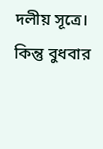দলীয় সূত্রে। কিন্তু বুধবার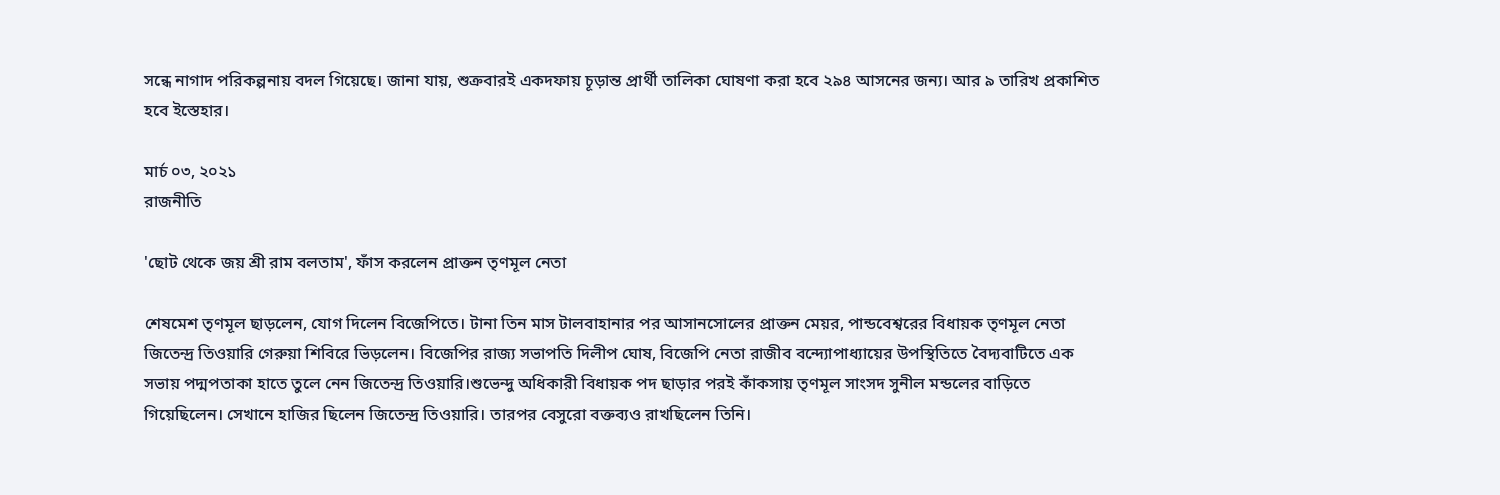সন্ধে নাগাদ পরিকল্পনায় বদল গিয়েছে। জানা যায়, শুক্রবারই একদফায় চূড়ান্ত প্রার্থী তালিকা ঘোষণা করা হবে ২৯৪ আসনের জন্য। আর ৯ তারিখ প্রকাশিত হবে ইস্তেহার।

মার্চ ০৩, ২০২১
রাজনীতি

'ছোট থেকে জয় শ্রী রাম বলতাম', ফাঁস করলেন প্রাক্তন তৃণমূল নেতা

শেষমেশ তৃণমূল ছাড়লেন, যোগ দিলেন বিজেপিতে। টানা তিন মাস টালবাহানার পর আসানসোলের প্রাক্তন মেয়র, পান্ডবেশ্বরের বিধায়ক তৃণমূল নেতা জিতেন্দ্র তিওয়ারি গেরুয়া শিবিরে ভিড়লেন। বিজেপির রাজ্য সভাপতি দিলীপ ঘোষ, বিজেপি নেতা রাজীব বন্দ্যোপাধ্যায়ের উপস্থিতিতে বৈদ্যবাটিতে এক সভায় পদ্মপতাকা হাতে তুলে নেন জিতেন্দ্র তিওয়ারি।শুভেন্দু অধিকারী বিধায়ক পদ ছাড়ার পরই কাঁকসায় তৃণমূল সাংসদ সুনীল মন্ডলের বাড়িতে গিয়েছিলেন। সেখানে হাজির ছিলেন জিতেন্দ্র তিওয়ারি। তারপর বেসুরো বক্তব্যও রাখছিলেন তিনি।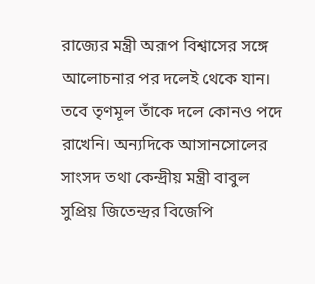রাজ্যের মন্ত্রী অরূপ বিশ্বাসের সঙ্গে আলোচনার পর দলেই থেকে যান। তবে তৃণমূল তাঁকে দলে কোনও পদে রাখেনি। অন্যদিকে আসানসোলের সাংসদ তথা কেন্দ্রীয় মন্ত্রী বাবুল সুপ্রিয় জিতেন্দ্রর বিজেপি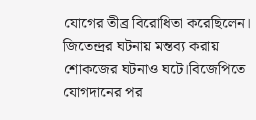যোগের তীব্র বিরোধিতা করেছিলেন। জিতেন্দ্রর ঘটনায় মন্তব্য করায় শোকজের ঘটনাও ঘটে।বিজেপিতে যোগদানের পর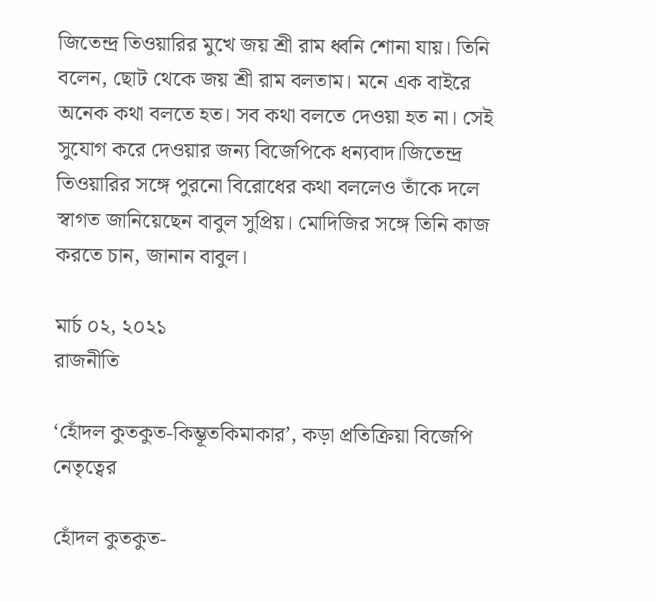জিতেন্দ্র তিওয়ারির মুখে জয় শ্রী রাম ধ্বনি শোনা যায়। তিনি বলেন, ছোট থেকে জয় শ্রী রাম বলতাম। মনে এক বাইরে অনেক কথা বলতে হত। সব কথা বলতে দেওয়া হত না। সেই সুযোগ করে দেওয়ার জন্য বিজেপিকে ধন্যবাদ।জিতেন্দ্র তিওয়ারির সঙ্গে পুরনো বিরোধের কথা বললেও তাঁকে দলে স্বাগত জানিয়েছেন বাবুল সুপ্রিয়। মোদিজির সঙ্গে তিনি কাজ করতে চান, জানান বাবুল।

মার্চ ০২, ২০২১
রাজনীতি

‘হোঁদল কুতকুত-কিম্ভূতকিমাকার’, কড়া প্রতিক্রিয়া বিজেপি নেতৃত্বের

হোঁদল কুতকুত-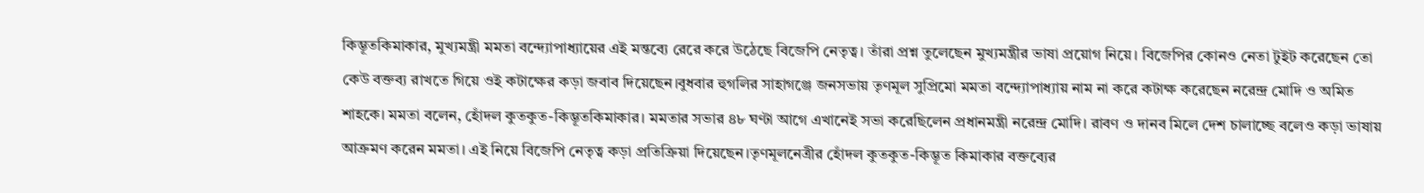কিম্ভূতকিমাকার, মুখ্যমন্ত্রী মমতা বন্দ্যোপাধ্যায়ের এই মন্তব্যে রেরে করে উঠেছে বিজেপি নেতৃত্ব। তাঁরা প্রশ্ন তুলেছেন মুখ্যমন্ত্রীর ভাষা প্রয়োগ নিয়ে। বিজেপির কোনও নেতা টুইট করেছেন তো কেউ বক্তব্য রাখতে গিয়ে ওই কটাক্ষের কড়া জবাব দিয়েছেন।বুধবার হুগলির সাহাগঞ্জে জনসভায় তৃণমূল সুপ্রিমো মমতা বন্দ্যোপাধ্যায় নাম না করে কটাক্ষ করেছেন নরেন্দ্র মোদি ও অমিত শাহকে। মমতা বলেন, হোঁদল কুতকুত-কিম্ভূতকিমাকার। মমতার সভার ৪৮ ঘণ্টা আগে এখানেই সভা করেছিলেন প্রধানমন্ত্রী নরেন্দ্র মোদি। রাবণ ও দানব মিলে দেশ চালাচ্ছে বলেও কড়া ভাষায় আক্রমণ করেন মমতা। এই নিয়ে বিজেপি নেতৃত্ব কড়া প্রতিক্রিয়া দিয়েছেন।তৃণমূলনেত্রীর হোঁদল কুতকুত-কিম্ভূত কিমাকার বক্তব্যের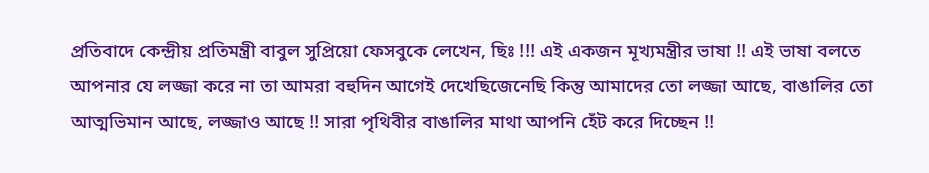প্রতিবাদে কেন্দ্রীয় প্রতিমন্ত্রী বাবুল সুপ্রিয়ো ফেসবুকে লেখেন, ছিঃ !!! এই একজন মূখ্যমন্ত্রীর ভাষা !! এই ভাষা বলতে আপনার যে লজ্জা করে না তা আমরা বহুদিন আগেই দেখেছিজেনেছি কিন্তু আমাদের তো লজ্জা আছে, বাঙালির তো আত্মভিমান আছে, লজ্জাও আছে !! সারা পৃথিবীর বাঙালির মাথা আপনি হেঁট করে দিচ্ছেন !!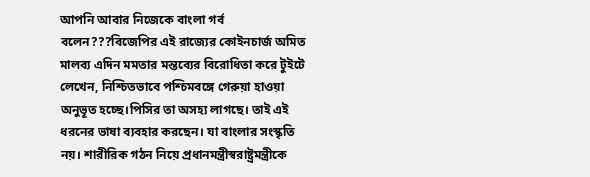আপনি আবার নিজেকে বাংলা গর্ব বলেন???বিজেপির এই রাজ্যের কোইনচার্জ অমিত মালব্য এদিন মমতার মন্তব্যের বিরোধিতা করে টুইটে লেখেন, নিশ্চিতভাবে পশ্চিমবঙ্গে গেরুয়া হাওয়া অনুভূত হচ্ছে।পিসির তা অসহ্য লাগছে। তাই এই ধরনের ভাষা ব্যবহার করছেন। যা বাংলার সংস্কৃতি নয়। শারীরিক গঠন নিয়ে প্রধানমন্ত্রীস্বরাষ্ট্রমন্ত্রীকে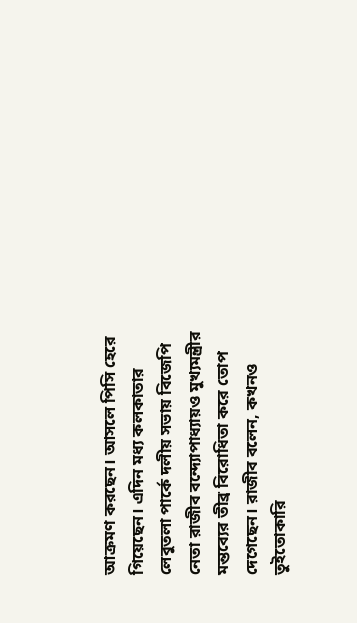আক্রমণ করছেন। আসলে পিসি হেরে গিয়েছেন। এদিন মধ্য কলকাতার লেবুতলা পার্কে দলীয় সভায় বিজেপি নেতা রাজীব বন্দ্যোপাধ্যায়ও মুখ্যমন্ত্রীর মন্তব্যের তীব্র বিরোধিতা করে তোপ দেগেছেন। রাজীব বলেন, কখনও তুইতোকারি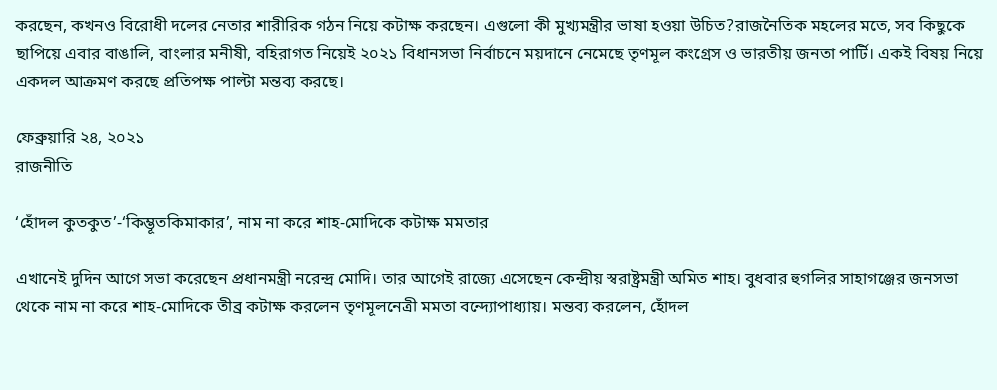করছেন, কখনও বিরোধী দলের নেতার শারীরিক গঠন নিয়ে কটাক্ষ করছেন। এগুলো কী মুখ্যমন্ত্রীর ভাষা হওয়া উচিত?রাজনৈতিক মহলের মতে, সব কিছুকে ছাপিয়ে এবার বাঙালি, বাংলার মনীষী, বহিরাগত নিয়েই ২০২১ বিধানসভা নির্বাচনে ময়দানে নেমেছে তৃণমূল কংগ্রেস ও ভারতীয় জনতা পার্টি। একই বিষয় নিয়ে একদল আক্রমণ করছে প্রতিপক্ষ পাল্টা মন্তব্য করছে।

ফেব্রুয়ারি ২৪, ২০২১
রাজনীতি

‘হোঁদল কুতকুত’-‘কিম্ভূতকিমাকার’, নাম না করে শাহ-মোদিকে কটাক্ষ মমতার

এখানেই দুদিন আগে সভা করেছেন প্রধানমন্ত্রী নরেন্দ্র মোদি। তার আগেই রাজ্যে এসেছেন কেন্দ্রীয় স্বরাষ্ট্রমন্ত্রী অমিত শাহ। বুধবার হুগলির সাহাগঞ্জের জনসভা থেকে নাম না করে শাহ-মোদিকে তীব্র কটাক্ষ করলেন তৃণমূলনেত্রী মমতা বন্দ্যোপাধ্যায়। মন্তব্য করলেন, হোঁদল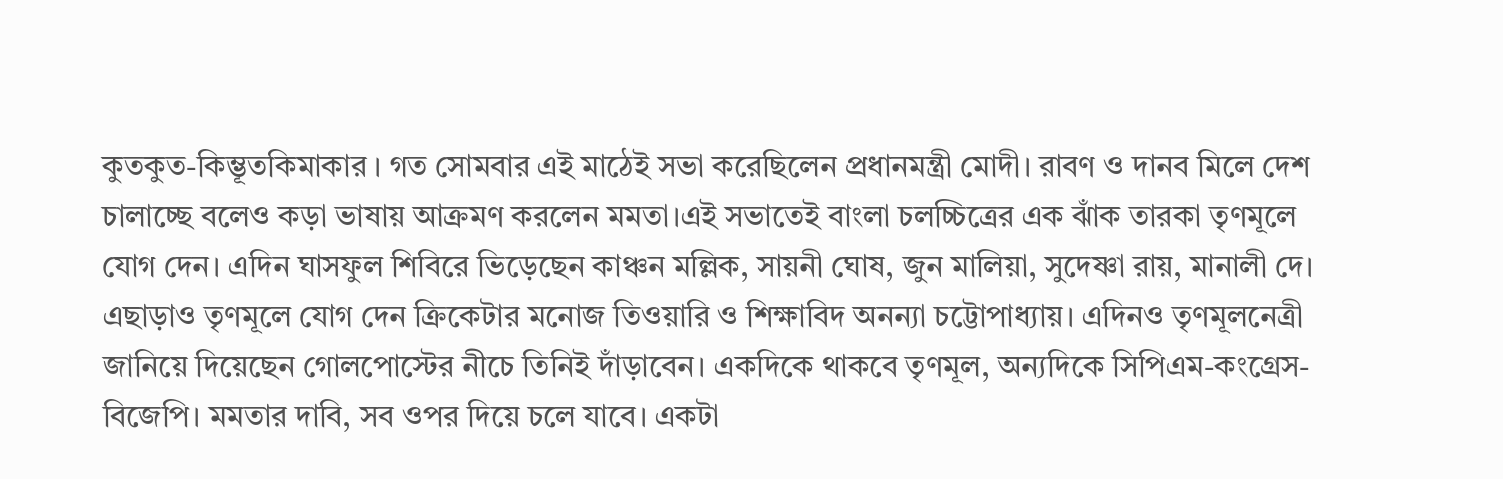কুতকুত-কিম্ভূতকিমাকার । গত সোমবার এই মাঠেই সভা করেছিলেন প্রধানমন্ত্রী মোদী। রাবণ ও দানব মিলে দেশ চালাচ্ছে বলেও কড়া ভাষায় আক্রমণ করলেন মমতা।এই সভাতেই বাংলা চলচ্চিত্রের এক ঝাঁক তারকা তৃণমূলে যোগ দেন। এদিন ঘাসফুল শিবিরে ভিড়েছেন কাঞ্চন মল্লিক, সায়নী ঘোষ, জুন মালিয়া, সুদেষ্ণা রায়, মানালী দে। এছাড়াও তৃণমূলে যোগ দেন ক্রিকেটার মনোজ তিওয়ারি ও শিক্ষাবিদ অনন্যা চট্টোপাধ্যায়। এদিনও তৃণমূলনেত্রী জানিয়ে দিয়েছেন গোলপোস্টের নীচে তিনিই দাঁড়াবেন। একদিকে থাকবে তৃণমূল, অন্যদিকে সিপিএম-কংগ্রেস-বিজেপি। মমতার দাবি, সব ওপর দিয়ে চলে যাবে। একটা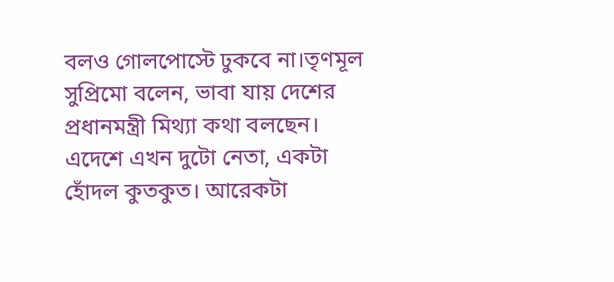বলও গোলপোস্টে ঢুকবে না।তৃণমূল সুপ্রিমো বলেন, ভাবা যায় দেশের প্রধানমন্ত্রী মিথ্যা কথা বলছেন। এদেশে এখন দুটো নেতা, একটা হোঁদল কুতকুত। আরেকটা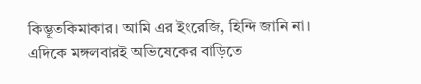কিম্ভূতকিমাকার। আমি এর ইংরেজি, হিন্দি জানি না। এদিকে মঙ্গলবারই অভিষেকের বাড়িতে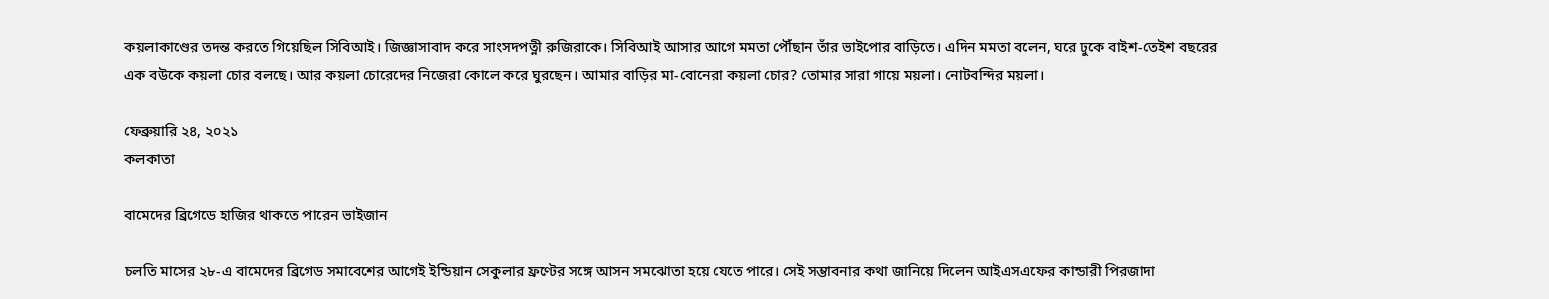কয়লাকাণ্ডের তদন্ত করতে গিয়েছিল সিবিআই। জিজ্ঞাসাবাদ করে সাংসদপত্নী রুজিরাকে। সিবিআই আসার আগে মমতা পৌঁছান তাঁর ভাইপোর বাড়িতে। এদিন মমতা বলেন, ঘরে ঢুকে বাইশ-তেইশ বছরের এক বউকে কয়লা চোর বলছে। আর কয়লা চোরেদের নিজেরা কোলে করে ঘুরছেন। আমার বাড়ির মা-বোনেরা কয়লা চোর? তোমার সারা গায়ে ময়লা। নোটবন্দির ময়লা।

ফেব্রুয়ারি ২৪, ২০২১
কলকাতা

বামেদের ব্রিগেডে হাজির থাকতে পারেন ভাইজান

চলতি মাসের ২৮-এ বামেদের ব্রিগেড সমাবেশের আগেই ইন্ডিয়ান সেকুলার ফ্রণ্টের সঙ্গে আসন সমঝোতা হয়ে যেতে পারে। সেই সম্ভাবনার কথা জানিয়ে দিলেন আইএসএফের কান্ডারী পিরজাদা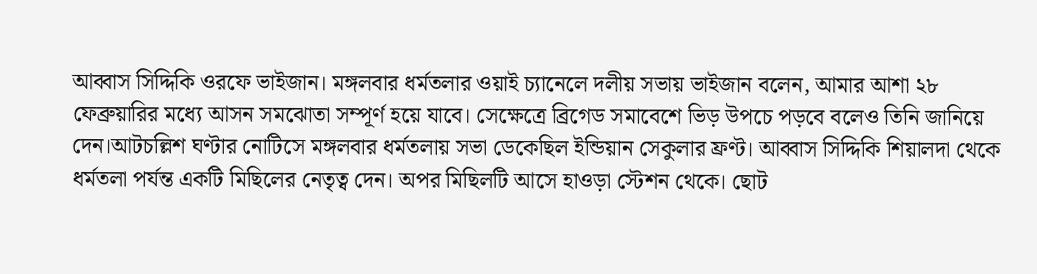আব্বাস সিদ্দিকি ওরফে ভাইজান। মঙ্গলবার ধর্মতলার ওয়াই চ্যানেলে দলীয় সভায় ভাইজান বলেন, আমার আশা ২৮ ফেব্রুয়ারির মধ্যে আসন সমঝোতা সম্পূর্ণ হয়ে যাবে। সেক্ষেত্রে ব্রিগেড সমাবেশে ভিড় উপচে পড়বে বলেও তিনি জানিয়ে দেন।আটচল্লিশ ঘণ্টার নোটিসে মঙ্গলবার ধর্মতলায় সভা ডেকেছিল ইন্ডিয়ান সেকুলার ফ্রণ্ট। আব্বাস সিদ্দিকি শিয়ালদা থেকে ধর্মতলা পর্যন্ত একটি মিছিলের নেতৃত্ব দেন। অপর মিছিলটি আসে হাওড়া স্টেশন থেকে। ছোট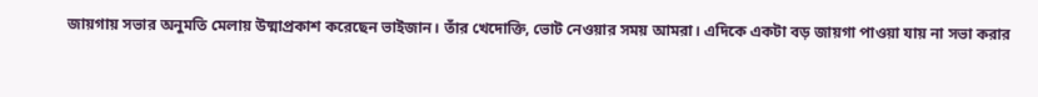জায়গায় সভার অনুমতি মেলায় উষ্মাপ্রকাশ করেছেন ভাইজান। তাঁর খেদোক্তি, ভোট নেওয়ার সময় আমরা। এদিকে একটা বড় জায়গা পাওয়া যায় না সভা করার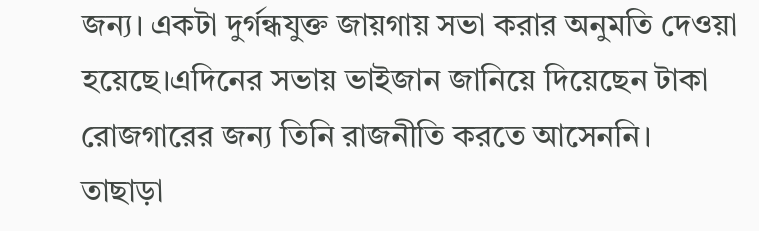জন্য। একটা দুর্গন্ধযুক্ত জায়গায় সভা করার অনুমতি দেওয়া হয়েছে।এদিনের সভায় ভাইজান জানিয়ে দিয়েছেন টাকা রোজগারের জন্য তিনি রাজনীতি করতে আসেননি। তাছাড়া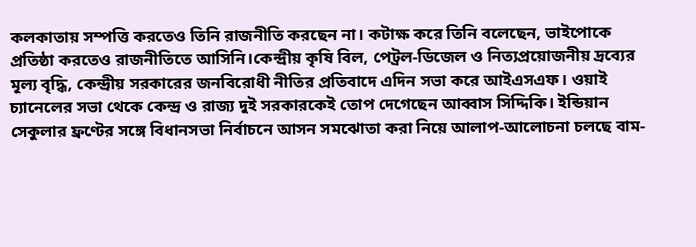কলকাতায় সম্পত্তি করতেও তিনি রাজনীতি করছেন না। কটাক্ষ করে তিনি বলেছেন, ভাইপোকে প্রতিষ্ঠা করতেও রাজনীতিতে আসিনি।কেন্দ্রীয় কৃষি বিল, পেট্রল-ডিজেল ও নিত্যপ্রয়োজনীয় দ্রব্যের মূল্য বৃদ্ধি, কেন্দ্রীয় সরকারের জনবিরোধী নীতির প্রতিবাদে এদিন সভা করে আইএসএফ। ওয়াই চ্যানেলের সভা থেকে কেন্দ্র ও রাজ্য দুই সরকারকেই তোপ দেগেছেন আব্বাস সিদ্দিকি। ইন্ডিয়ান সেকুলার ফ্রণ্টের সঙ্গে বিধানসভা নির্বাচনে আসন সমঝোতা করা নিয়ে আলাপ-আলোচনা চলছে বাম-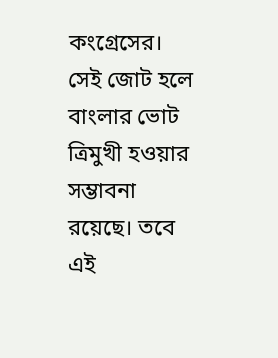কংগ্রেসের। সেই জোট হলে বাংলার ভোট ত্রিমুখী হওয়ার সম্ভাবনা রয়েছে। তবে এই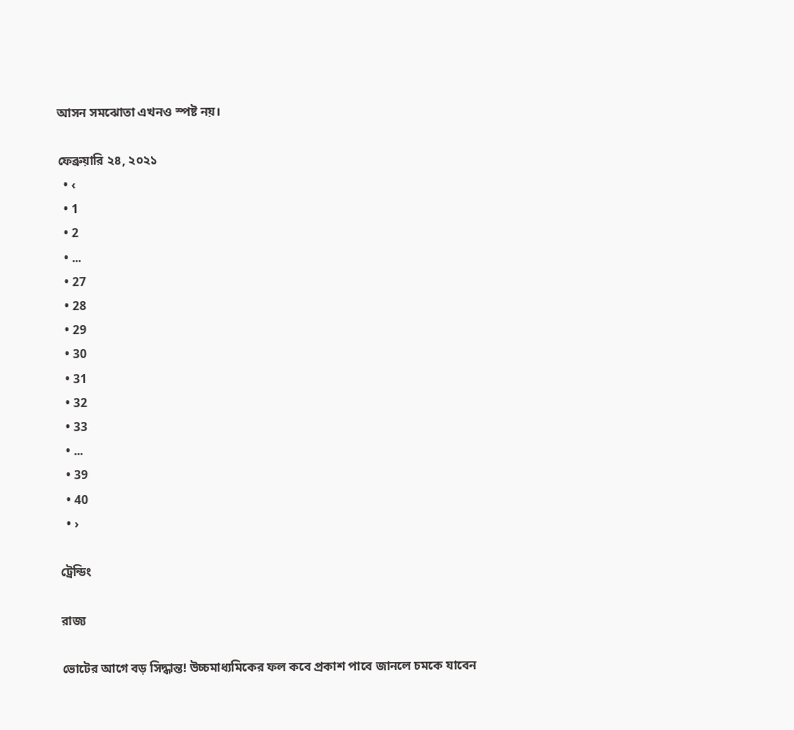আসন সমঝোতা এখনও স্পষ্ট নয়।

ফেব্রুয়ারি ২৪, ২০২১
  • ‹
  • 1
  • 2
  • ...
  • 27
  • 28
  • 29
  • 30
  • 31
  • 32
  • 33
  • ...
  • 39
  • 40
  • ›

ট্রেন্ডিং

রাজ্য

ভোটের আগে বড় সিদ্ধান্ত! উচ্চমাধ্যমিকের ফল কবে প্রকাশ পাবে জানলে চমকে যাবেন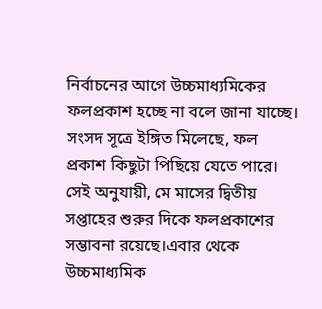নির্বাচনের আগে উচ্চমাধ্যমিকের ফলপ্রকাশ হচ্ছে না বলে জানা যাচ্ছে। সংসদ সূত্রে ইঙ্গিত মিলেছে, ফল প্রকাশ কিছুটা পিছিয়ে যেতে পারে। সেই অনুযায়ী, মে মাসের দ্বিতীয় সপ্তাহের শুরুর দিকে ফলপ্রকাশের সম্ভাবনা রয়েছে।এবার থেকে উচ্চমাধ্যমিক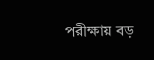পরীক্ষায় বড়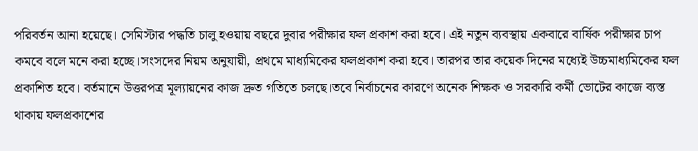পরিবর্তন আনা হয়েছে। সেমিস্টার পদ্ধতি চালু হওয়ায় বছরে দুবার পরীক্ষার ফল প্রকাশ করা হবে। এই নতুন ব্যবস্থায় একবারে বার্ষিক পরীক্ষার চাপ কমবে বলে মনে করা হচ্ছে।সংসদের নিয়ম অনুযায়ী, প্রথমে মাধ্যমিকের ফলপ্রকাশ করা হবে। তারপর তার কয়েক দিনের মধ্যেই উচ্চমাধ্যমিকের ফল প্রকাশিত হবে। বর্তমানে উত্তরপত্র মূল্যায়নের কাজ দ্রুত গতিতে চলছে।তবে নির্বাচনের কারণে অনেক শিক্ষক ও সরকারি কর্মী ভোটের কাজে ব্যস্ত থাকায় ফলপ্রকাশের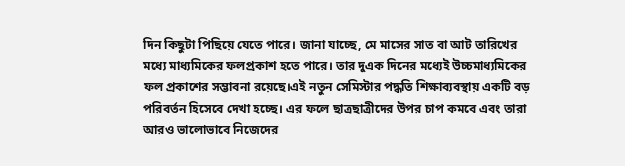দিন কিছুটা পিছিয়ে যেতে পারে। জানা যাচ্ছে, মে মাসের সাত বা আট তারিখের মধ্যে মাধ্যমিকের ফলপ্রকাশ হতে পারে। তার দুএক দিনের মধ্যেই উচ্চমাধ্যমিকের ফল প্রকাশের সম্ভাবনা রয়েছে।এই নতুন সেমিস্টার পদ্ধতি শিক্ষাব্যবস্থায় একটি বড় পরিবর্তন হিসেবে দেখা হচ্ছে। এর ফলে ছাত্রছাত্রীদের উপর চাপ কমবে এবং তারা আরও ভালোভাবে নিজেদের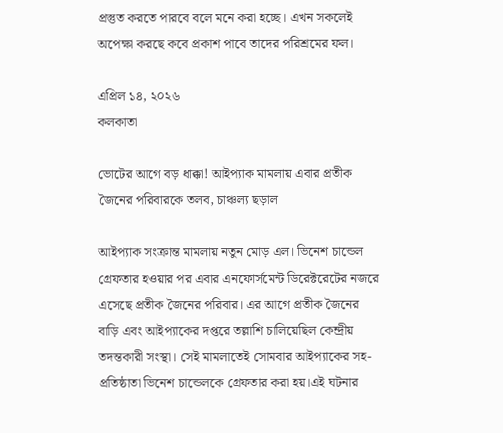প্রস্তুত করতে পারবে বলে মনে করা হচ্ছে। এখন সকলেই অপেক্ষা করছে কবে প্রকাশ পাবে তাদের পরিশ্রমের ফল।

এপ্রিল ১৪, ২০২৬
কলকাতা

ভোটের আগে বড় ধাক্কা! আইপ্যাক মামলায় এবার প্রতীক জৈনের পরিবারকে তলব, চাঞ্চল্য ছড়াল

আইপ্যাক সংক্রান্ত মামলায় নতুন মোড় এল। ভিনেশ চান্ডেল গ্রেফতার হওয়ার পর এবার এনফোর্সমেন্ট ডিরেক্টরেটের নজরে এসেছে প্রতীক জৈনের পরিবার। এর আগে প্রতীক জৈনের বাড়ি এবং আইপ্যাকের দপ্তরে তল্লাশি চালিয়েছিল কেন্দ্রীয় তদন্তকারী সংস্থা। সেই মামলাতেই সোমবার আইপ্যাকের সহ-প্রতিষ্ঠাতা ভিনেশ চান্ডেলকে গ্রেফতার করা হয়।এই ঘটনার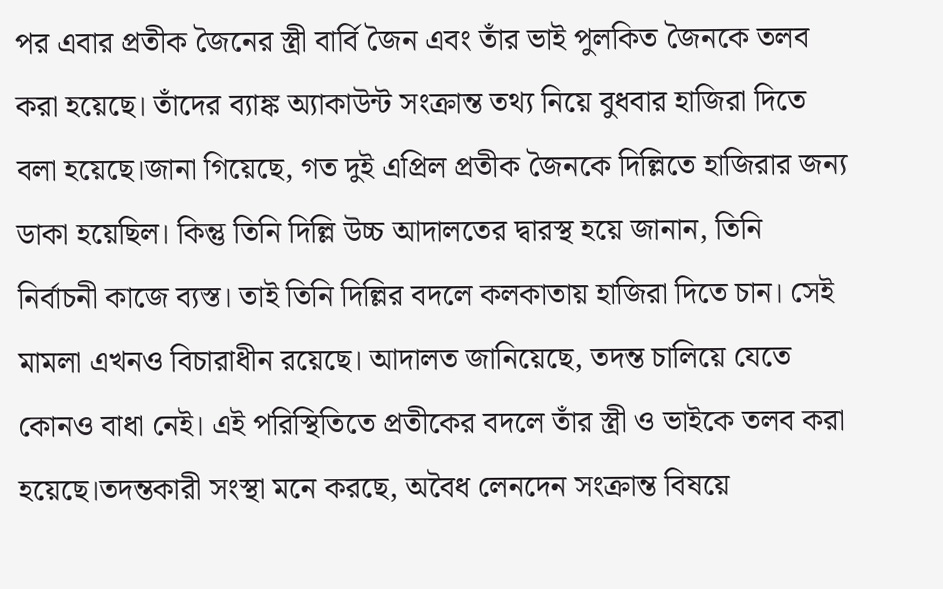পর এবার প্রতীক জৈনের স্ত্রী বার্বি জৈন এবং তাঁর ভাই পুলকিত জৈনকে তলব করা হয়েছে। তাঁদের ব্যাঙ্ক অ্যাকাউন্ট সংক্রান্ত তথ্য নিয়ে বুধবার হাজিরা দিতে বলা হয়েছে।জানা গিয়েছে, গত দুই এপ্রিল প্রতীক জৈনকে দিল্লিতে হাজিরার জন্য ডাকা হয়েছিল। কিন্তু তিনি দিল্লি উচ্চ আদালতের দ্বারস্থ হয়ে জানান, তিনি নির্বাচনী কাজে ব্যস্ত। তাই তিনি দিল্লির বদলে কলকাতায় হাজিরা দিতে চান। সেই মামলা এখনও বিচারাধীন রয়েছে। আদালত জানিয়েছে, তদন্ত চালিয়ে যেতে কোনও বাধা নেই। এই পরিস্থিতিতে প্রতীকের বদলে তাঁর স্ত্রী ও ভাইকে তলব করা হয়েছে।তদন্তকারী সংস্থা মনে করছে, অবৈধ লেনদেন সংক্রান্ত বিষয়ে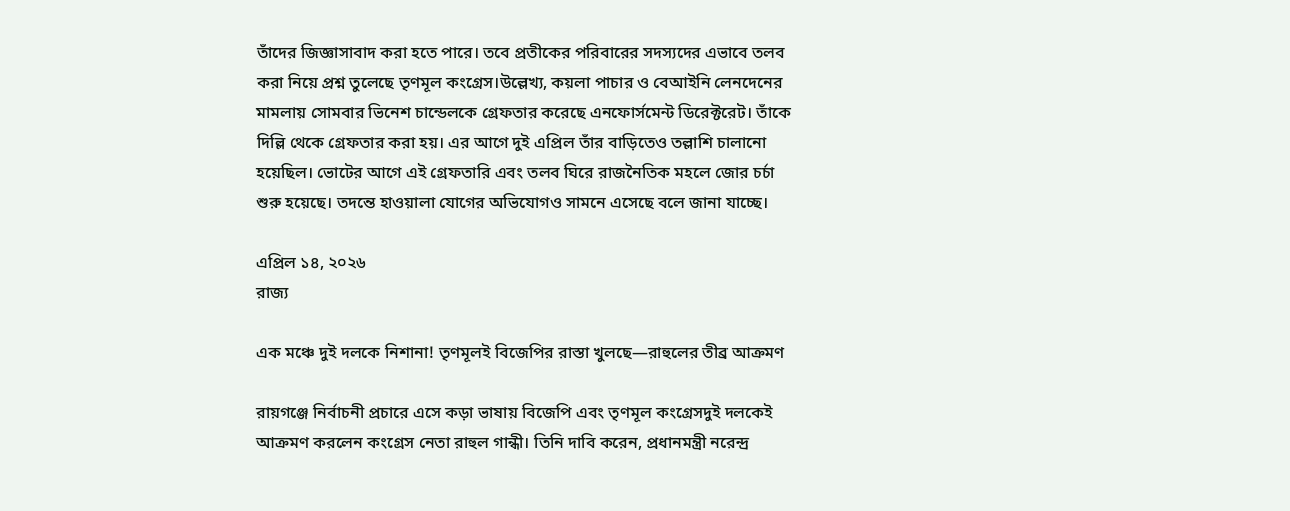তাঁদের জিজ্ঞাসাবাদ করা হতে পারে। তবে প্রতীকের পরিবারের সদস্যদের এভাবে তলব করা নিয়ে প্রশ্ন তুলেছে তৃণমূল কংগ্রেস।উল্লেখ্য, কয়লা পাচার ও বেআইনি লেনদেনের মামলায় সোমবার ভিনেশ চান্ডেলকে গ্রেফতার করেছে এনফোর্সমেন্ট ডিরেক্টরেট। তাঁকে দিল্লি থেকে গ্রেফতার করা হয়। এর আগে দুই এপ্রিল তাঁর বাড়িতেও তল্লাশি চালানো হয়েছিল। ভোটের আগে এই গ্রেফতারি এবং তলব ঘিরে রাজনৈতিক মহলে জোর চর্চা শুরু হয়েছে। তদন্তে হাওয়ালা যোগের অভিযোগও সামনে এসেছে বলে জানা যাচ্ছে।

এপ্রিল ১৪, ২০২৬
রাজ্য

এক মঞ্চে দুই দলকে নিশানা! তৃণমূলই বিজেপির রাস্তা খুলছে—রাহুলের তীব্র আক্রমণ

রায়গঞ্জে নির্বাচনী প্রচারে এসে কড়া ভাষায় বিজেপি এবং তৃণমূল কংগ্রেসদুই দলকেই আক্রমণ করলেন কংগ্রেস নেতা রাহুল গান্ধী। তিনি দাবি করেন, প্রধানমন্ত্রী নরেন্দ্র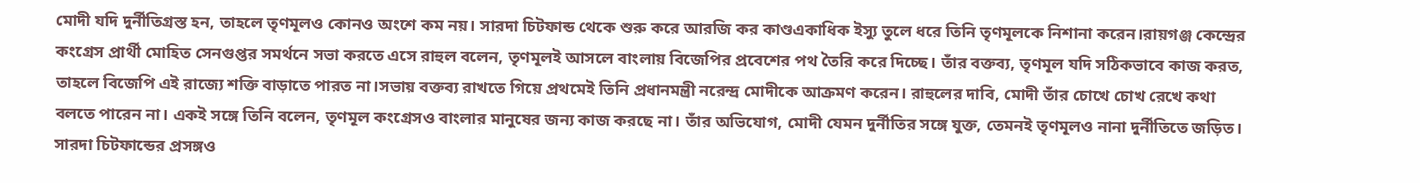মোদী যদি দুর্নীতিগ্রস্ত হন, তাহলে তৃণমূলও কোনও অংশে কম নয়। সারদা চিটফান্ড থেকে শুরু করে আরজি কর কাণ্ডএকাধিক ইস্যু তুলে ধরে তিনি তৃণমূলকে নিশানা করেন।রায়গঞ্জ কেন্দ্রের কংগ্রেস প্রার্থী মোহিত সেনগুপ্তর সমর্থনে সভা করতে এসে রাহুল বলেন, তৃণমূলই আসলে বাংলায় বিজেপির প্রবেশের পথ তৈরি করে দিচ্ছে। তাঁর বক্তব্য, তৃণমূল যদি সঠিকভাবে কাজ করত, তাহলে বিজেপি এই রাজ্যে শক্তি বাড়াতে পারত না।সভায় বক্তব্য রাখতে গিয়ে প্রথমেই তিনি প্রধানমন্ত্রী নরেন্দ্র মোদীকে আক্রমণ করেন। রাহুলের দাবি, মোদী তাঁর চোখে চোখ রেখে কথা বলতে পারেন না। একই সঙ্গে তিনি বলেন, তৃণমূল কংগ্রেসও বাংলার মানুষের জন্য কাজ করছে না। তাঁর অভিযোগ, মোদী যেমন দুর্নীতির সঙ্গে যুক্ত, তেমনই তৃণমূলও নানা দুর্নীতিতে জড়িত। সারদা চিটফান্ডের প্রসঙ্গও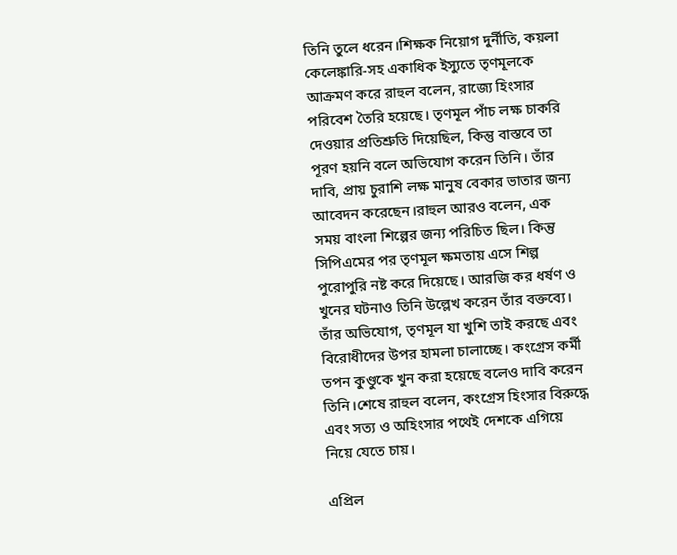তিনি তুলে ধরেন।শিক্ষক নিয়োগ দুর্নীতি, কয়লা কেলেঙ্কারি-সহ একাধিক ইস্যুতে তৃণমূলকে আক্রমণ করে রাহুল বলেন, রাজ্যে হিংসার পরিবেশ তৈরি হয়েছে। তৃণমূল পাঁচ লক্ষ চাকরি দেওয়ার প্রতিশ্রুতি দিয়েছিল, কিন্তু বাস্তবে তা পূরণ হয়নি বলে অভিযোগ করেন তিনি। তাঁর দাবি, প্রায় চুরাশি লক্ষ মানুষ বেকার ভাতার জন্য আবেদন করেছেন।রাহুল আরও বলেন, এক সময় বাংলা শিল্পের জন্য পরিচিত ছিল। কিন্তু সিপিএমের পর তৃণমূল ক্ষমতায় এসে শিল্প পুরোপুরি নষ্ট করে দিয়েছে। আরজি কর ধর্ষণ ও খুনের ঘটনাও তিনি উল্লেখ করেন তাঁর বক্তব্যে। তাঁর অভিযোগ, তৃণমূল যা খুশি তাই করছে এবং বিরোধীদের উপর হামলা চালাচ্ছে। কংগ্রেস কর্মী তপন কুণ্ডুকে খুন করা হয়েছে বলেও দাবি করেন তিনি।শেষে রাহুল বলেন, কংগ্রেস হিংসার বিরুদ্ধে এবং সত্য ও অহিংসার পথেই দেশকে এগিয়ে নিয়ে যেতে চায়।

এপ্রিল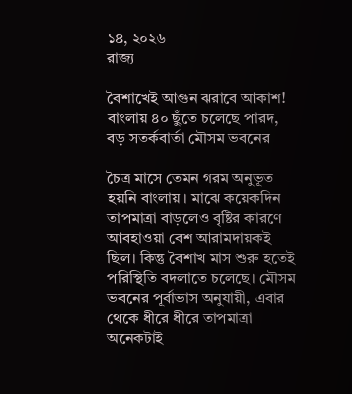১৪, ২০২৬
রাজ্য

বৈশাখেই আগুন ঝরাবে আকাশ! বাংলায় ৪০ ছুঁতে চলেছে পারদ, বড় সতর্কবার্তা মৌসম ভবনের

চৈত্র মাসে তেমন গরম অনুভূত হয়নি বাংলায়। মাঝে কয়েকদিন তাপমাত্রা বাড়লেও বৃষ্টির কারণে আবহাওয়া বেশ আরামদায়কই ছিল। কিন্তু বৈশাখ মাস শুরু হতেই পরিস্থিতি বদলাতে চলেছে। মৌসম ভবনের পূর্বাভাস অনুযায়ী, এবার থেকে ধীরে ধীরে তাপমাত্রা অনেকটাই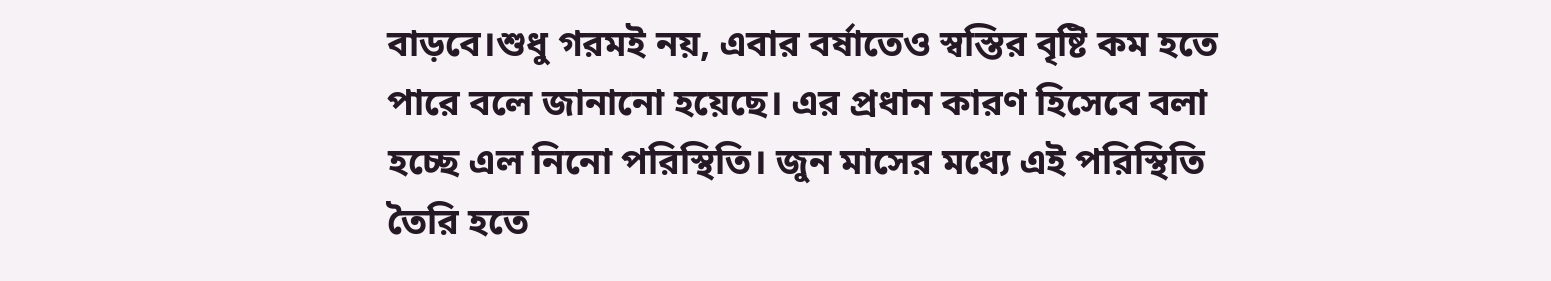বাড়বে।শুধু গরমই নয়, এবার বর্ষাতেও স্বস্তির বৃষ্টি কম হতে পারে বলে জানানো হয়েছে। এর প্রধান কারণ হিসেবে বলা হচ্ছে এল নিনো পরিস্থিতি। জুন মাসের মধ্যে এই পরিস্থিতি তৈরি হতে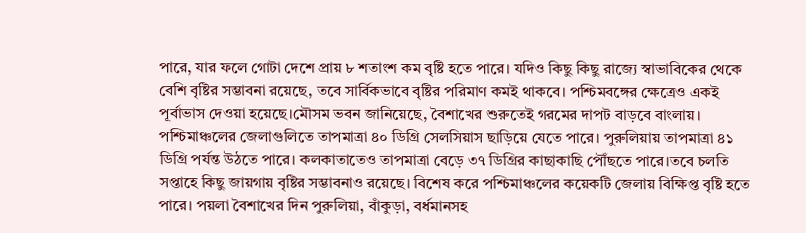পারে, যার ফলে গোটা দেশে প্রায় ৮ শতাংশ কম বৃষ্টি হতে পারে। যদিও কিছু কিছু রাজ্যে স্বাভাবিকের থেকে বেশি বৃষ্টির সম্ভাবনা রয়েছে, তবে সার্বিকভাবে বৃষ্টির পরিমাণ কমই থাকবে। পশ্চিমবঙ্গের ক্ষেত্রেও একই পূর্বাভাস দেওয়া হয়েছে।মৌসম ভবন জানিয়েছে, বৈশাখের শুরুতেই গরমের দাপট বাড়বে বাংলায়। পশ্চিমাঞ্চলের জেলাগুলিতে তাপমাত্রা ৪০ ডিগ্রি সেলসিয়াস ছাড়িয়ে যেতে পারে। পুরুলিয়ায় তাপমাত্রা ৪১ ডিগ্রি পর্যন্ত উঠতে পারে। কলকাতাতেও তাপমাত্রা বেড়ে ৩৭ ডিগ্রির কাছাকাছি পৌঁছতে পারে।তবে চলতি সপ্তাহে কিছু জায়গায় বৃষ্টির সম্ভাবনাও রয়েছে। বিশেষ করে পশ্চিমাঞ্চলের কয়েকটি জেলায় বিক্ষিপ্ত বৃষ্টি হতে পারে। পয়লা বৈশাখের দিন পুরুলিয়া, বাঁকুড়া, বর্ধমানসহ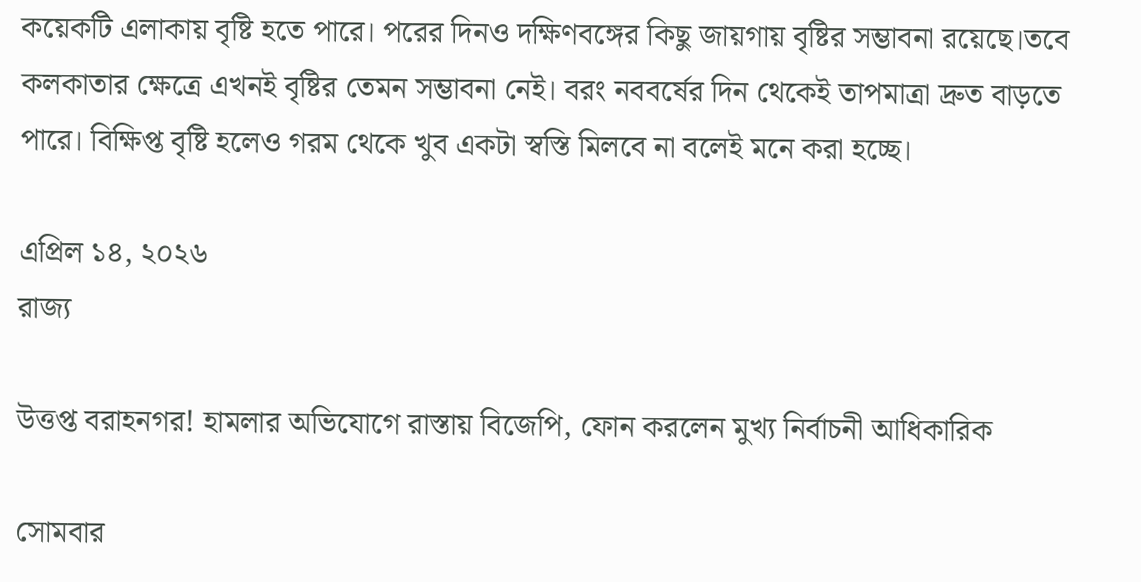কয়েকটি এলাকায় বৃষ্টি হতে পারে। পরের দিনও দক্ষিণবঙ্গের কিছু জায়গায় বৃষ্টির সম্ভাবনা রয়েছে।তবে কলকাতার ক্ষেত্রে এখনই বৃষ্টির তেমন সম্ভাবনা নেই। বরং নববর্ষের দিন থেকেই তাপমাত্রা দ্রুত বাড়তে পারে। বিক্ষিপ্ত বৃষ্টি হলেও গরম থেকে খুব একটা স্বস্তি মিলবে না বলেই মনে করা হচ্ছে।

এপ্রিল ১৪, ২০২৬
রাজ্য

উত্তপ্ত বরাহনগর! হামলার অভিযোগে রাস্তায় বিজেপি, ফোন করলেন মুখ্য নির্বাচনী আধিকারিক

সোমবার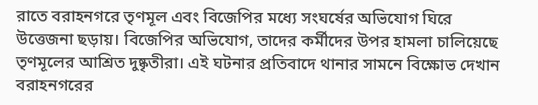রাতে বরাহনগরে তৃণমূল এবং বিজেপির মধ্যে সংঘর্ষের অভিযোগ ঘিরে উত্তেজনা ছড়ায়। বিজেপির অভিযোগ, তাদের কর্মীদের উপর হামলা চালিয়েছে তৃণমূলের আশ্রিত দুষ্কৃতীরা। এই ঘটনার প্রতিবাদে থানার সামনে বিক্ষোভ দেখান বরাহনগরের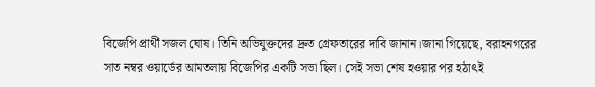বিজেপি প্রার্থী সজল ঘোষ। তিনি অভিযুক্তদের দ্রুত গ্রেফতারের দাবি জানান।জানা গিয়েছে, বরাহনগরের সাত নম্বর ওয়ার্ডের আমতলায় বিজেপির একটি সভা ছিল। সেই সভা শেষ হওয়ার পর হঠাৎই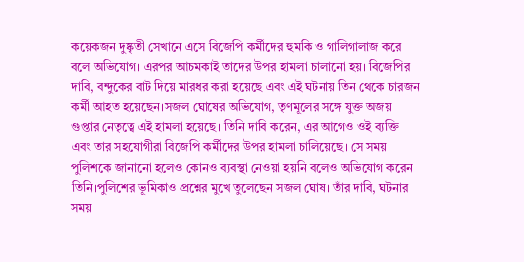কয়েকজন দুষ্কৃতী সেখানে এসে বিজেপি কর্মীদের হুমকি ও গালিগালাজ করে বলে অভিযোগ। এরপর আচমকাই তাদের উপর হামলা চালানো হয়। বিজেপির দাবি, বন্দুকের বাট দিয়ে মারধর করা হয়েছে এবং এই ঘটনায় তিন থেকে চারজন কর্মী আহত হয়েছেন।সজল ঘোষের অভিযোগ, তৃণমূলের সঙ্গে যুক্ত অজয় গুপ্তার নেতৃত্বে এই হামলা হয়েছে। তিনি দাবি করেন, এর আগেও ওই ব্যক্তি এবং তার সহযোগীরা বিজেপি কর্মীদের উপর হামলা চালিয়েছে। সে সময় পুলিশকে জানানো হলেও কোনও ব্যবস্থা নেওয়া হয়নি বলেও অভিযোগ করেন তিনি।পুলিশের ভূমিকাও প্রশ্নের মুখে তুলেছেন সজল ঘোষ। তাঁর দাবি, ঘটনার সময়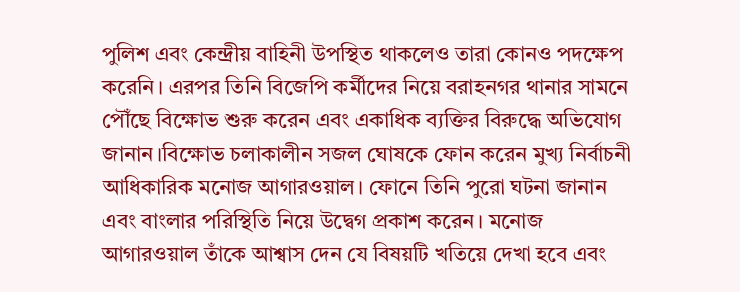পুলিশ এবং কেন্দ্রীয় বাহিনী উপস্থিত থাকলেও তারা কোনও পদক্ষেপ করেনি। এরপর তিনি বিজেপি কর্মীদের নিয়ে বরাহনগর থানার সামনে পৌঁছে বিক্ষোভ শুরু করেন এবং একাধিক ব্যক্তির বিরুদ্ধে অভিযোগ জানান।বিক্ষোভ চলাকালীন সজল ঘোষকে ফোন করেন মুখ্য নির্বাচনী আধিকারিক মনোজ আগারওয়াল। ফোনে তিনি পুরো ঘটনা জানান এবং বাংলার পরিস্থিতি নিয়ে উদ্বেগ প্রকাশ করেন। মনোজ আগারওয়াল তাঁকে আশ্বাস দেন যে বিষয়টি খতিয়ে দেখা হবে এবং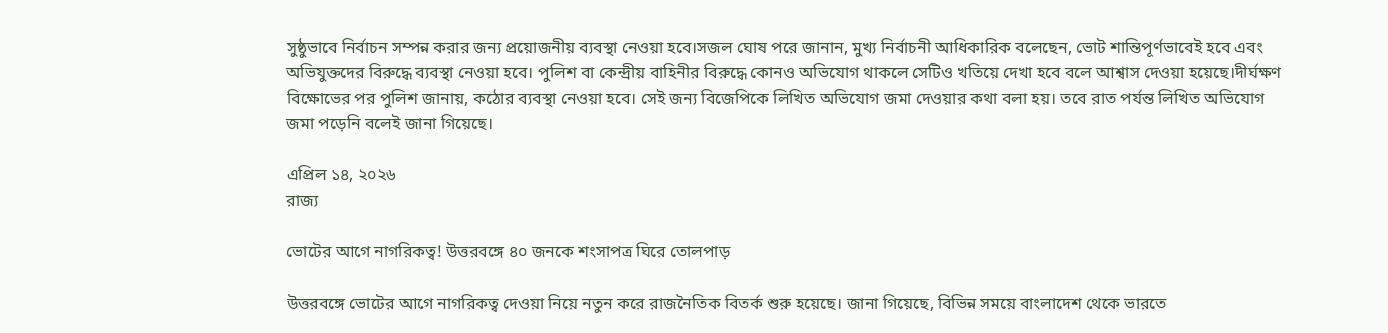সুষ্ঠুভাবে নির্বাচন সম্পন্ন করার জন্য প্রয়োজনীয় ব্যবস্থা নেওয়া হবে।সজল ঘোষ পরে জানান, মুখ্য নির্বাচনী আধিকারিক বলেছেন, ভোট শান্তিপূর্ণভাবেই হবে এবং অভিযুক্তদের বিরুদ্ধে ব্যবস্থা নেওয়া হবে। পুলিশ বা কেন্দ্রীয় বাহিনীর বিরুদ্ধে কোনও অভিযোগ থাকলে সেটিও খতিয়ে দেখা হবে বলে আশ্বাস দেওয়া হয়েছে।দীর্ঘক্ষণ বিক্ষোভের পর পুলিশ জানায়, কঠোর ব্যবস্থা নেওয়া হবে। সেই জন্য বিজেপিকে লিখিত অভিযোগ জমা দেওয়ার কথা বলা হয়। তবে রাত পর্যন্ত লিখিত অভিযোগ জমা পড়েনি বলেই জানা গিয়েছে।

এপ্রিল ১৪, ২০২৬
রাজ্য

ভোটের আগে নাগরিকত্ব! উত্তরবঙ্গে ৪০ জনকে শংসাপত্র ঘিরে তোলপাড়

উত্তরবঙ্গে ভোটের আগে নাগরিকত্ব দেওয়া নিয়ে নতুন করে রাজনৈতিক বিতর্ক শুরু হয়েছে। জানা গিয়েছে, বিভিন্ন সময়ে বাংলাদেশ থেকে ভারতে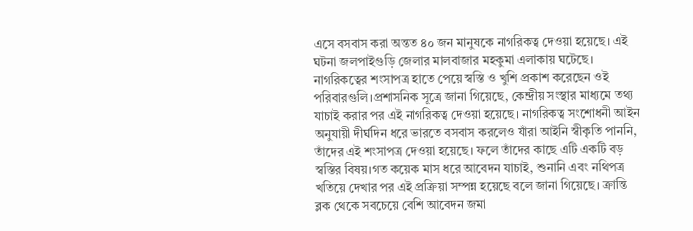এসে বসবাস করা অন্তত ৪০ জন মানুষকে নাগরিকত্ব দেওয়া হয়েছে। এই ঘটনা জলপাইগুড়ি জেলার মালবাজার মহকুমা এলাকায় ঘটেছে। নাগরিকত্বের শংসাপত্র হাতে পেয়ে স্বস্তি ও খুশি প্রকাশ করেছেন ওই পরিবারগুলি।প্রশাসনিক সূত্রে জানা গিয়েছে, কেন্দ্রীয় সংস্থার মাধ্যমে তথ্য যাচাই করার পর এই নাগরিকত্ব দেওয়া হয়েছে। নাগরিকত্ব সংশোধনী আইন অনুযায়ী দীর্ঘদিন ধরে ভারতে বসবাস করলেও যাঁরা আইনি স্বীকৃতি পাননি, তাঁদের এই শংসাপত্র দেওয়া হয়েছে। ফলে তাঁদের কাছে এটি একটি বড় স্বস্তির বিষয়।গত কয়েক মাস ধরে আবেদন যাচাই, শুনানি এবং নথিপত্র খতিয়ে দেখার পর এই প্রক্রিয়া সম্পন্ন হয়েছে বলে জানা গিয়েছে। ক্রান্তি ব্লক থেকে সবচেয়ে বেশি আবেদন জমা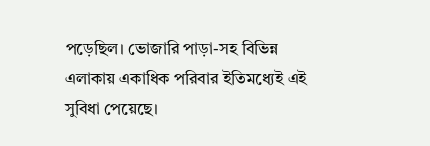পড়েছিল। ভোজারি পাড়া-সহ বিভিন্ন এলাকায় একাধিক পরিবার ইতিমধ্যেই এই সুবিধা পেয়েছে।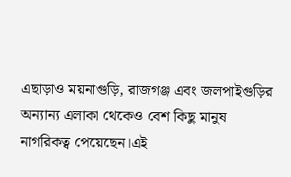এছাড়াও ময়নাগুড়ি, রাজগঞ্জ এবং জলপাইগুড়ির অন্যান্য এলাকা থেকেও বেশ কিছু মানুষ নাগরিকত্ব পেয়েছেন।এই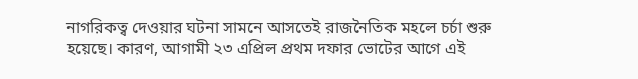নাগরিকত্ব দেওয়ার ঘটনা সামনে আসতেই রাজনৈতিক মহলে চর্চা শুরু হয়েছে। কারণ, আগামী ২৩ এপ্রিল প্রথম দফার ভোটের আগে এই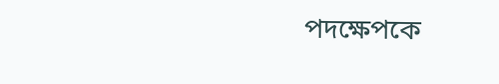পদক্ষেপকে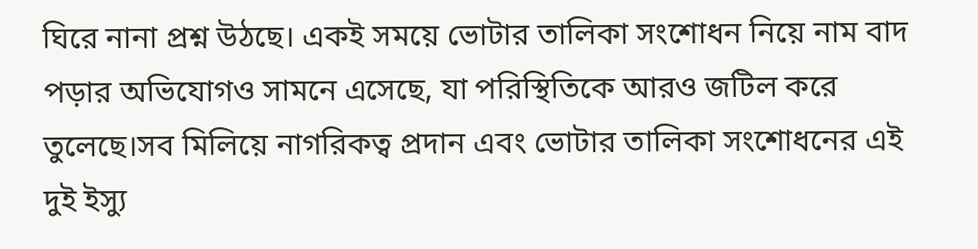ঘিরে নানা প্রশ্ন উঠছে। একই সময়ে ভোটার তালিকা সংশোধন নিয়ে নাম বাদ পড়ার অভিযোগও সামনে এসেছে, যা পরিস্থিতিকে আরও জটিল করে তুলেছে।সব মিলিয়ে নাগরিকত্ব প্রদান এবং ভোটার তালিকা সংশোধনের এই দুই ইস্যু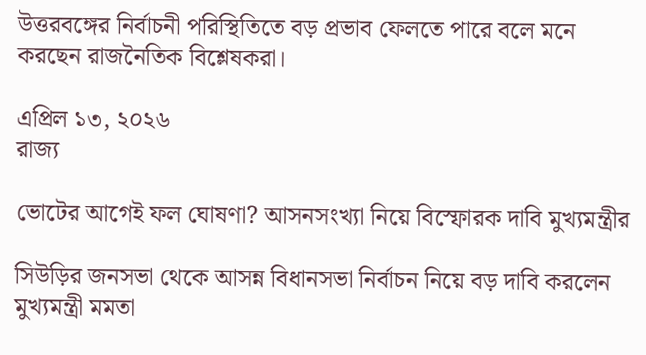উত্তরবঙ্গের নির্বাচনী পরিস্থিতিতে বড় প্রভাব ফেলতে পারে বলে মনে করছেন রাজনৈতিক বিশ্লেষকরা।

এপ্রিল ১৩, ২০২৬
রাজ্য

ভোটের আগেই ফল ঘোষণা? আসনসংখ্যা নিয়ে বিস্ফোরক দাবি মুখ্যমন্ত্রীর

সিউড়ির জনসভা থেকে আসন্ন বিধানসভা নির্বাচন নিয়ে বড় দাবি করলেন মুখ্যমন্ত্রী মমতা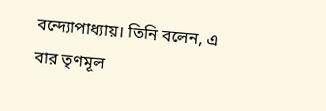বন্দ্যোপাধ্যায়। তিনি বলেন, এ বার তৃণমূল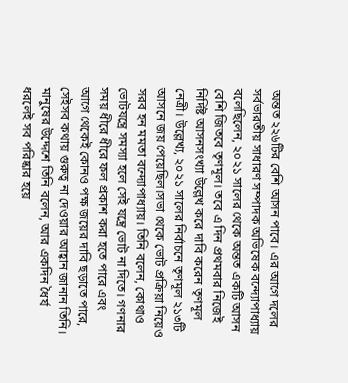অন্তত ২২৬টির বেশি আসন পাবে। এর আগে দলের সর্বভারতীয় সাধারণ সম্পাদক অভিষেক বন্দ্যোপাধ্যায় বলেছিলেন, ২০২১ সালের থেকে অন্তত একটি আসন বেশি জিতবে তৃণমূল। তবে এ দিন প্রথমবার নিজেই নির্দিষ্ট আসনসংখ্যা উল্লেখ করে দাবি করেন তৃণমূল নেত্রী। উল্লেখ্য, ২০২১ সালের নির্বাচনে তৃণমূল ২১৩টি আসনে জয় পেয়েছিল।সভা থেকে ভোট প্রক্রিয়া নিয়েও সরব হন মমতা বন্দ্যোপাধ্যায়। তিনি বলেন, কোথাও ভোটযন্ত্রে সমস্যা হলে সেই যন্ত্রে ভোট না দিতে। গণনার সময় ধীরে ধীরে ফল প্রকাশ করা হতে পারে এবং আগে থেকেই কোনও পক্ষ জয়ের দাবি ছড়াতে পারে, সেইসব কথায় গুরুত্ব না দেওয়ার আহ্বান জানান তিনি। মানুষের উদ্দেশে তিনি বলেন, আর একদিন ধৈর্য ধরলেই সব পরিষ্কার হয়ে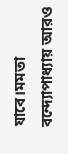যাবে।মমতা বন্দ্যোপাধ্যায় আরও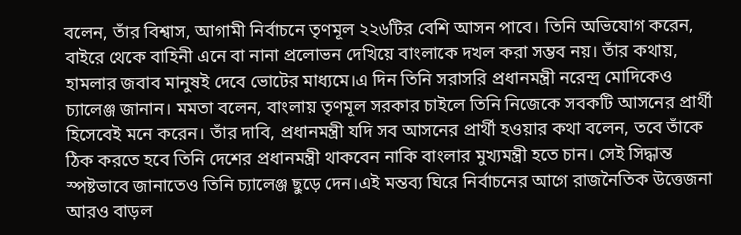বলেন, তাঁর বিশ্বাস, আগামী নির্বাচনে তৃণমূল ২২৬টির বেশি আসন পাবে। তিনি অভিযোগ করেন, বাইরে থেকে বাহিনী এনে বা নানা প্রলোভন দেখিয়ে বাংলাকে দখল করা সম্ভব নয়। তাঁর কথায়, হামলার জবাব মানুষই দেবে ভোটের মাধ্যমে।এ দিন তিনি সরাসরি প্রধানমন্ত্রী নরেন্দ্র মোদিকেও চ্যালেঞ্জ জানান। মমতা বলেন, বাংলায় তৃণমূল সরকার চাইলে তিনি নিজেকে সবকটি আসনের প্রার্থী হিসেবেই মনে করেন। তাঁর দাবি, প্রধানমন্ত্রী যদি সব আসনের প্রার্থী হওয়ার কথা বলেন, তবে তাঁকে ঠিক করতে হবে তিনি দেশের প্রধানমন্ত্রী থাকবেন নাকি বাংলার মুখ্যমন্ত্রী হতে চান। সেই সিদ্ধান্ত স্পষ্টভাবে জানাতেও তিনি চ্যালেঞ্জ ছুড়ে দেন।এই মন্তব্য ঘিরে নির্বাচনের আগে রাজনৈতিক উত্তেজনা আরও বাড়ল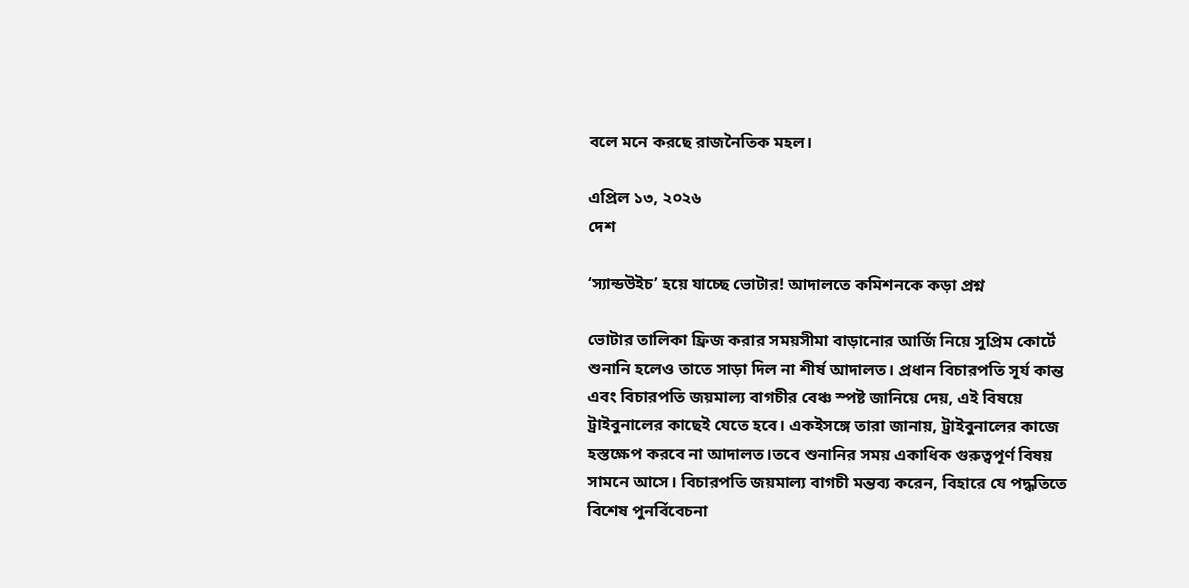বলে মনে করছে রাজনৈতিক মহল।

এপ্রিল ১৩, ২০২৬
দেশ

‘স্যান্ডউইচ’ হয়ে যাচ্ছে ভোটার! আদালতে কমিশনকে কড়া প্রশ্ন

ভোটার তালিকা ফ্রিজ করার সময়সীমা বাড়ানোর আর্জি নিয়ে সুপ্রিম কোর্টে শুনানি হলেও তাতে সাড়া দিল না শীর্ষ আদালত। প্রধান বিচারপতি সূর্য কান্ত এবং বিচারপতি জয়মাল্য বাগচীর বেঞ্চ স্পষ্ট জানিয়ে দেয়, এই বিষয়ে ট্রাইবুনালের কাছেই যেতে হবে। একইসঙ্গে তারা জানায়, ট্রাইবুনালের কাজে হস্তক্ষেপ করবে না আদালত।তবে শুনানির সময় একাধিক গুরুত্বপূর্ণ বিষয় সামনে আসে। বিচারপতি জয়মাল্য বাগচী মন্তব্য করেন, বিহারে যে পদ্ধতিতে বিশেষ পুনর্বিবেচনা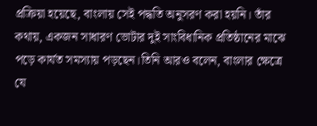প্রক্রিয়া হয়েছে, বাংলায় সেই পদ্ধতি অনুসরণ করা হয়নি। তাঁর কথায়, একজন সাধারণ ভোটার দুই সাংবিধানিক প্রতিষ্ঠানের মাঝে পড়ে কার্যত সমস্যায় পড়ছেন।তিনি আরও বলেন, বাংলার ক্ষেত্রে যে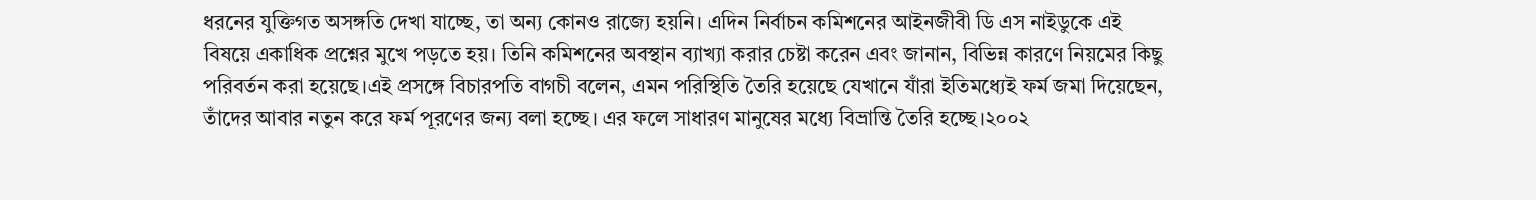ধরনের যুক্তিগত অসঙ্গতি দেখা যাচ্ছে, তা অন্য কোনও রাজ্যে হয়নি। এদিন নির্বাচন কমিশনের আইনজীবী ডি এস নাইডুকে এই বিষয়ে একাধিক প্রশ্নের মুখে পড়তে হয়। তিনি কমিশনের অবস্থান ব্যাখ্যা করার চেষ্টা করেন এবং জানান, বিভিন্ন কারণে নিয়মের কিছু পরিবর্তন করা হয়েছে।এই প্রসঙ্গে বিচারপতি বাগচী বলেন, এমন পরিস্থিতি তৈরি হয়েছে যেখানে যাঁরা ইতিমধ্যেই ফর্ম জমা দিয়েছেন, তাঁদের আবার নতুন করে ফর্ম পূরণের জন্য বলা হচ্ছে। এর ফলে সাধারণ মানুষের মধ্যে বিভ্রান্তি তৈরি হচ্ছে।২০০২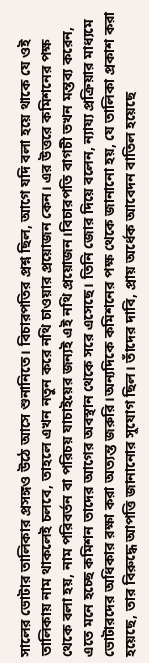সালের ভোটার তালিকার প্রসঙ্গও উঠে আসে শুনানিতে। বিচারপতির প্রশ্ন ছিল, আগে যদি বলা হয়ে থাকে যে ওই তালিকায় নাম থাকলেই চলবে, তাহলে এখন নতুন করে নথি চাওয়ার প্রয়োজন কেন। এর উত্তরে কমিশনের পক্ষ থেকে বলা হয়, নাম পরিবর্তন বা পরিচয় যাচাইয়ের জন্যই এই নথি প্রয়োজন।বিচারপতি বাগচী তখন মন্তব্য করেন, এতে মনে হচ্ছে কমিশন তাদের আগের অবস্থান থেকে সরে এসেছে। তিনি জোর দিয়ে বলেন, ন্যায্য প্রক্রিয়ার মাধ্যমে ভোটারদের অধিকার রক্ষা করা অত্যন্ত জরুরি।অন্যদিকে কমিশনের পক্ষ থেকে জানানো হয়, যে তালিকা প্রকাশ করা হয়েছে, তার বিরুদ্ধে আপত্তি জানানোর সুযোগ ছিল। তাঁদের দাবি, প্রায় অর্ধেক আবেদন বাতিল হয়েছে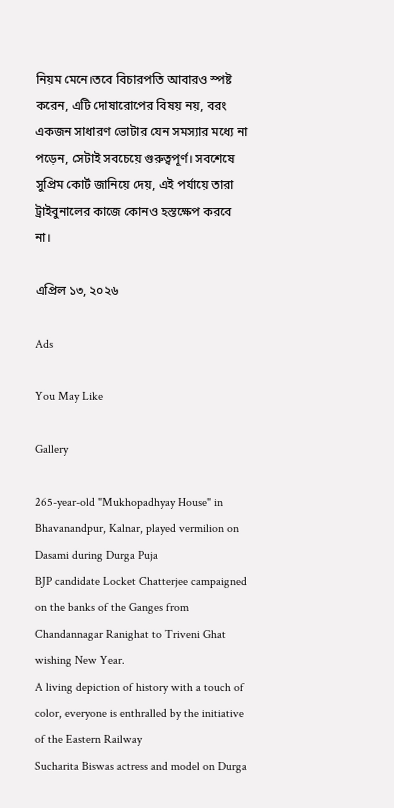নিয়ম মেনে।তবে বিচারপতি আবারও স্পষ্ট করেন, এটি দোষারোপের বিষয় নয়, বরং একজন সাধারণ ভোটার যেন সমস্যার মধ্যে না পড়েন, সেটাই সবচেয়ে গুরুত্বপূর্ণ। সবশেষে সুপ্রিম কোর্ট জানিয়ে দেয়, এই পর্যায়ে তারা ট্রাইবুনালের কাজে কোনও হস্তক্ষেপ করবে না।

এপ্রিল ১৩, ২০২৬

Ads

You May Like

Gallery

265-year-old "Mukhopadhyay House" in Bhavanandpur, Kalnar, played vermilion on Dasami during Durga Puja
BJP candidate Locket Chatterjee campaigned on the banks of the Ganges from Chandannagar Ranighat to Triveni Ghat wishing New Year.
A living depiction of history with a touch of color, everyone is enthralled by the initiative of the Eastern Railway
Sucharita Biswas actress and model on Durga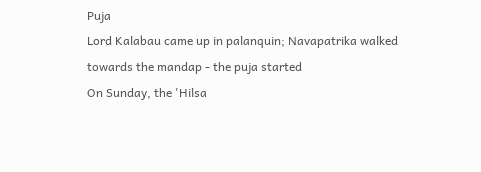Puja
Lord Kalabau came up in palanquin; Navapatrika walked towards the mandap - the puja started
On Sunday, the 'Hilsa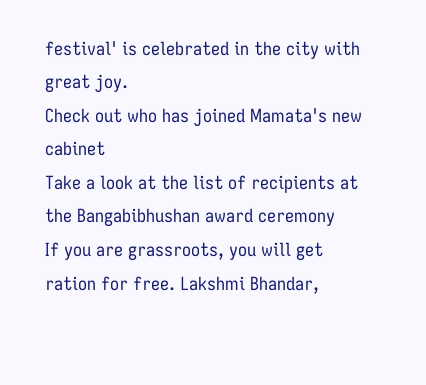festival' is celebrated in the city with great joy.
Check out who has joined Mamata's new cabinet
Take a look at the list of recipients at the Bangabibhushan award ceremony
If you are grassroots, you will get ration for free. Lakshmi Bhandar,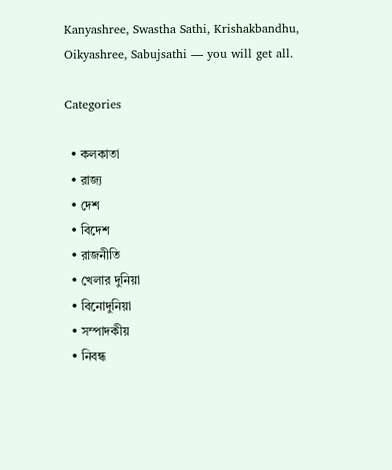Kanyashree, Swastha Sathi, Krishakbandhu, Oikyashree, Sabujsathi — you will get all.

Categories

  • কলকাতা
  • রাজ্য
  • দেশ
  • বিদেশ
  • রাজনীতি
  • খেলার দুনিয়া
  • বিনোদুনিয়া
  • সম্পাদকীয়
  • নিবন্ধ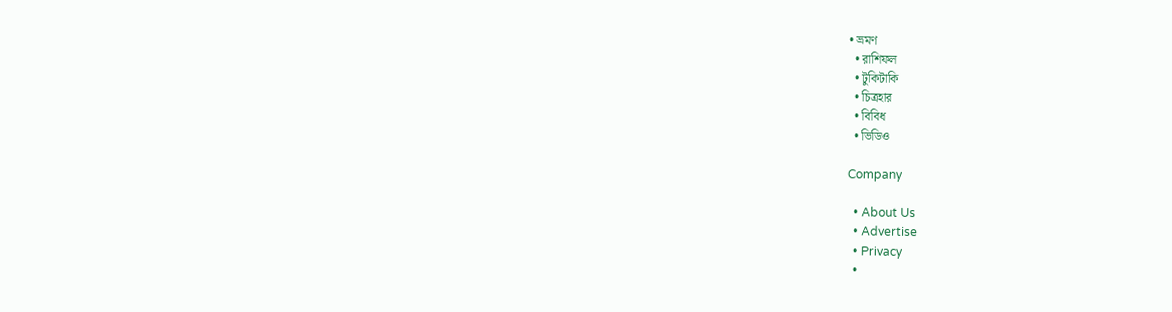• ভ্রমণ
  • রাশিফল
  • টুকিটাকি
  • চিত্রহার
  • বিবিধ
  • ভিডিও

Company

  • About Us
  • Advertise
  • Privacy
  •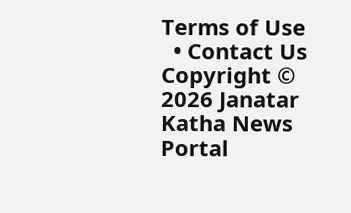Terms of Use
  • Contact Us
Copyright © 2026 Janatar Katha News Portal